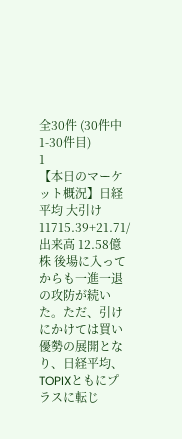全30件 (30件中 1-30件目)
1
【本日のマーケット概況】日経平均 大引け 11715.39+21.71/出来高 12.58億株 後場に入ってからも一進一退の攻防が続いた。ただ、引けにかけては買い優勢の展開となり、日経平均、TOPIXともにプラスに転じ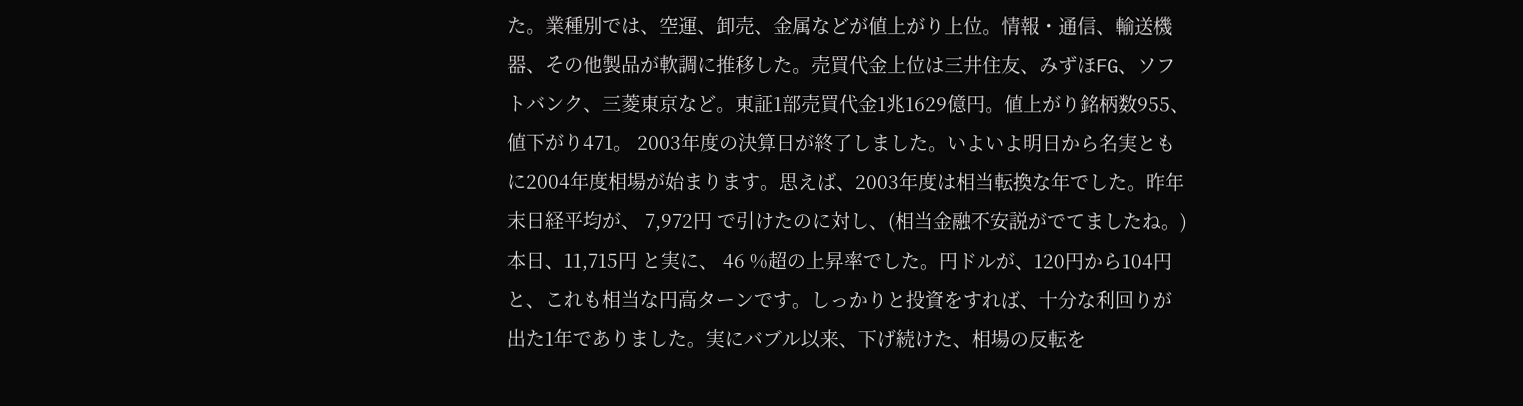た。業種別では、空運、卸売、金属などが値上がり上位。情報・通信、輸送機器、その他製品が軟調に推移した。売買代金上位は三井住友、みずほFG、ソフトバンク、三菱東京など。東証1部売買代金1兆1629億円。値上がり銘柄数955、値下がり471。 2003年度の決算日が終了しました。いよいよ明日から名実ともに2004年度相場が始まります。思えば、2003年度は相当転換な年でした。昨年末日経平均が、 7,972円 で引けたのに対し、(相当金融不安説がでてましたね。)本日、11,715円 と実に、 46 %超の上昇率でした。円ドルが、120円から104円と、これも相当な円高ターンです。しっかりと投資をすれば、十分な利回りが出た1年でありました。実にバブル以来、下げ続けた、相場の反転を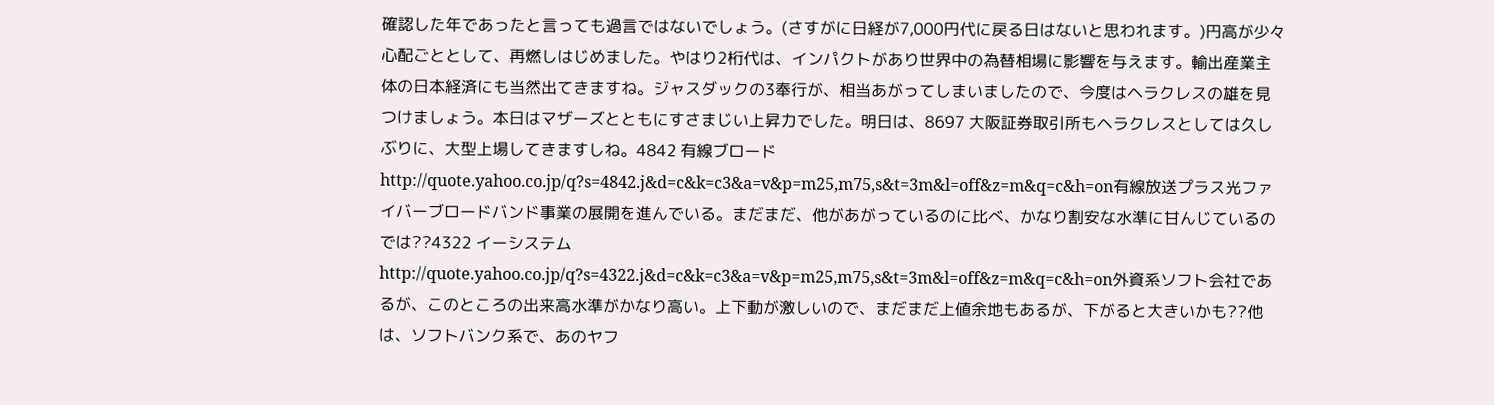確認した年であったと言っても過言ではないでしょう。(さすがに日経が7,000円代に戻る日はないと思われます。)円高が少々心配ごととして、再燃しはじめました。やはり2桁代は、インパクトがあり世界中の為替相場に影響を与えます。輸出産業主体の日本経済にも当然出てきますね。ジャスダックの3奉行が、相当あがってしまいましたので、今度はヘラクレスの雄を見つけましょう。本日はマザーズとともにすさまじい上昇力でした。明日は、8697 大阪証券取引所もヘラクレスとしては久しぶりに、大型上場してきますしね。4842 有線ブロードhttp://quote.yahoo.co.jp/q?s=4842.j&d=c&k=c3&a=v&p=m25,m75,s&t=3m&l=off&z=m&q=c&h=on有線放送プラス光ファイバーブロードバンド事業の展開を進んでいる。まだまだ、他があがっているのに比べ、かなり割安な水準に甘んじているのでは??4322 イーシステムhttp://quote.yahoo.co.jp/q?s=4322.j&d=c&k=c3&a=v&p=m25,m75,s&t=3m&l=off&z=m&q=c&h=on外資系ソフト会社であるが、このところの出来高水準がかなり高い。上下動が激しいので、まだまだ上値余地もあるが、下がると大きいかも??他は、ソフトバンク系で、あのヤフ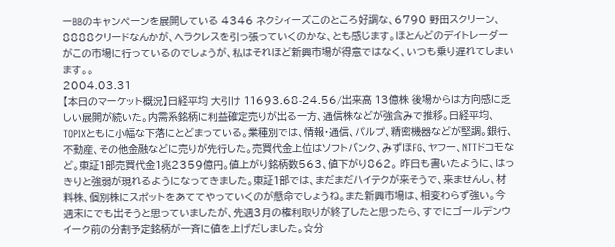ーBBのキャンペーンを展開している 4346 ネクシィーズこのところ好調な、6790 野田スクリーン、 8888クリードなんかが、ヘラクレスを引っ張っていくのかな、とも感じます。ほとんどのデイトレーダーがこの市場に行っているのでしょうが、私はそれほど新興市場が得意ではなく、いつも乗り遅れてしまいます。。
2004.03.31
【本日のマーケット概況】日経平均 大引け 11693.68-24.56/出来高 13億株 後場からは方向感に乏しい展開が続いた。内需系銘柄に利益確定売りが出る一方、通信株などが強含みで推移。日経平均、TOPIXともに小幅な下落にとどまっている。業種別では、情報・通信、パルプ、精密機器などが堅調。銀行、不動産、その他金融などに売りが先行した。売買代金上位はソフトバンク、みずほFG、ヤフー、NTTドコモなど。東証1部売買代金1兆2359億円。値上がり銘柄数563、値下がり862。 昨日も書いたように、はっきりと強弱が現れるようになってきました。東証1部では、まだまだハイテクが来そうで、来ませんし、材料株、個別株にスポットをあててやっていくのが懸命でしょうね。また新興市場は、相変わらず強い。今週末にでも出そうと思っていましたが、先週3月の権利取りが終了したと思ったら、すでにゴールデンウイーク前の分割予定銘柄が一斉に値を上げだしました。☆分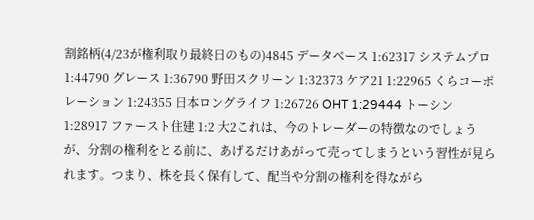割銘柄(4/23が権利取り最終日のもの)4845 データベース 1:62317 システムプロ 1:44790 グレース 1:36790 野田スクリーン 1:32373 ケア21 1:22965 くらコーポレーション 1:24355 日本ロングライフ 1:26726 OHT 1:29444 トーシン 1:28917 ファースト住建 1:2 大2これは、今のトレーダーの特徴なのでしょうが、分割の権利をとる前に、あげるだけあがって売ってしまうという習性が見られます。つまり、株を長く保有して、配当や分割の権利を得ながら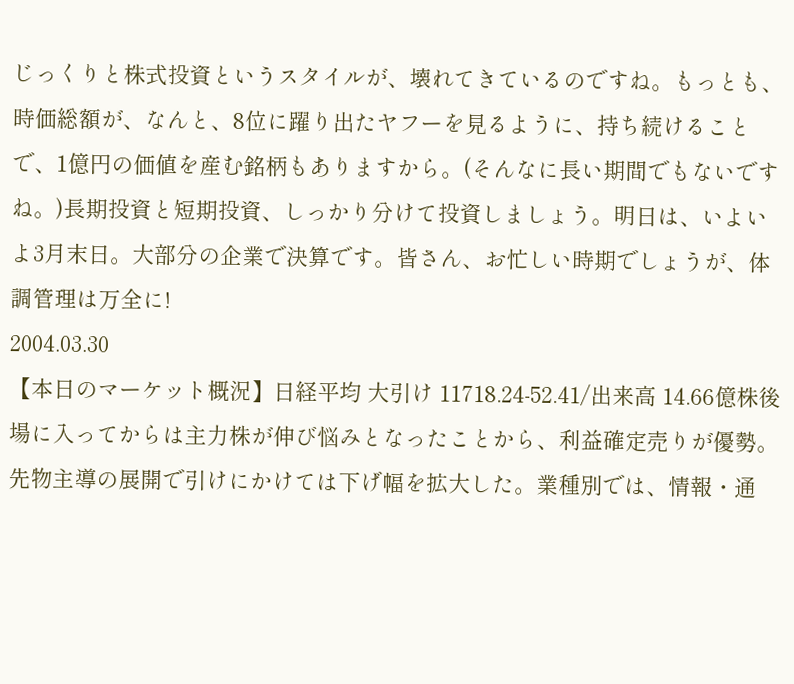じっくりと株式投資というスタイルが、壊れてきているのですね。もっとも、時価総額が、なんと、8位に躍り出たヤフーを見るように、持ち続けることで、1億円の価値を産む銘柄もありますから。(そんなに長い期間でもないですね。)長期投資と短期投資、しっかり分けて投資しましょう。明日は、いよいよ3月末日。大部分の企業で決算です。皆さん、お忙しい時期でしょうが、体調管理は万全に!
2004.03.30
【本日のマーケット概況】日経平均 大引け 11718.24-52.41/出来高 14.66億株後場に入ってからは主力株が伸び悩みとなったことから、利益確定売りが優勢。先物主導の展開で引けにかけては下げ幅を拡大した。業種別では、情報・通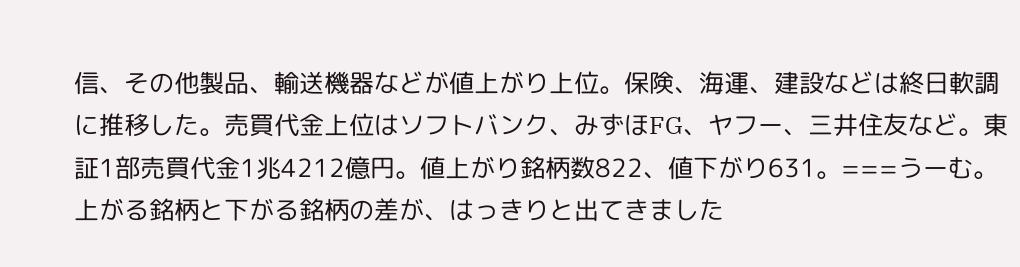信、その他製品、輸送機器などが値上がり上位。保険、海運、建設などは終日軟調に推移した。売買代金上位はソフトバンク、みずほFG、ヤフー、三井住友など。東証1部売買代金1兆4212億円。値上がり銘柄数822、値下がり631。===うーむ。上がる銘柄と下がる銘柄の差が、はっきりと出てきました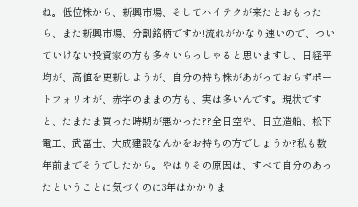ね。低位株から、新興市場、そしてハイテクが来たとおもったら、また新興市場、分割銘柄ですか!流れがかなり速いので、ついていけない投資家の方も多々いらっしゃると思いますし、日経平均が、高値を更新しようが、自分の持ち株があがっておらずポートフォリオが、赤字のままの方も、実は多いんです。現状ですと、たまたま買った時期が悪かった??全日空や、日立造船、松下電工、武富士、大成建設なんかをお持ちの方でしょうか?私も数年前までそうでしたから。やはりその原因は、すべて自分のあったということに気づくのに3年はかかりま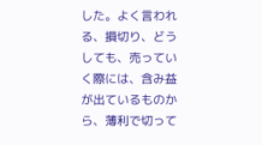した。よく言われる、損切り、どうしても、売っていく際には、含み益が出ているものから、薄利で切って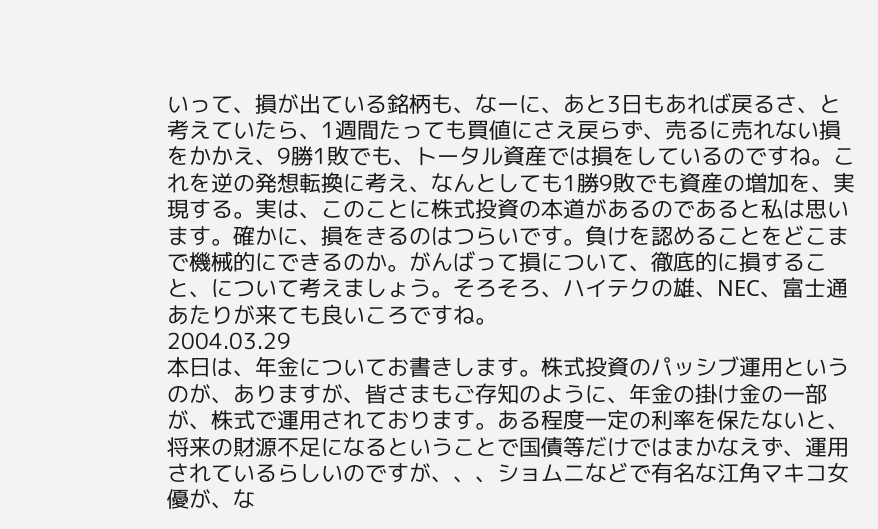いって、損が出ている銘柄も、なーに、あと3日もあれば戻るさ、と考えていたら、1週間たっても買値にさえ戻らず、売るに売れない損をかかえ、9勝1敗でも、トータル資産では損をしているのですね。これを逆の発想転換に考え、なんとしても1勝9敗でも資産の増加を、実現する。実は、このことに株式投資の本道があるのであると私は思います。確かに、損をきるのはつらいです。負けを認めることをどこまで機械的にできるのか。がんばって損について、徹底的に損すること、について考えましょう。そろそろ、ハイテクの雄、NEC、富士通あたりが来ても良いころですね。
2004.03.29
本日は、年金についてお書きします。株式投資のパッシブ運用というのが、ありますが、皆さまもご存知のように、年金の掛け金の一部が、株式で運用されております。ある程度一定の利率を保たないと、将来の財源不足になるということで国債等だけではまかなえず、運用されているらしいのですが、、、ショムニなどで有名な江角マキコ女優が、な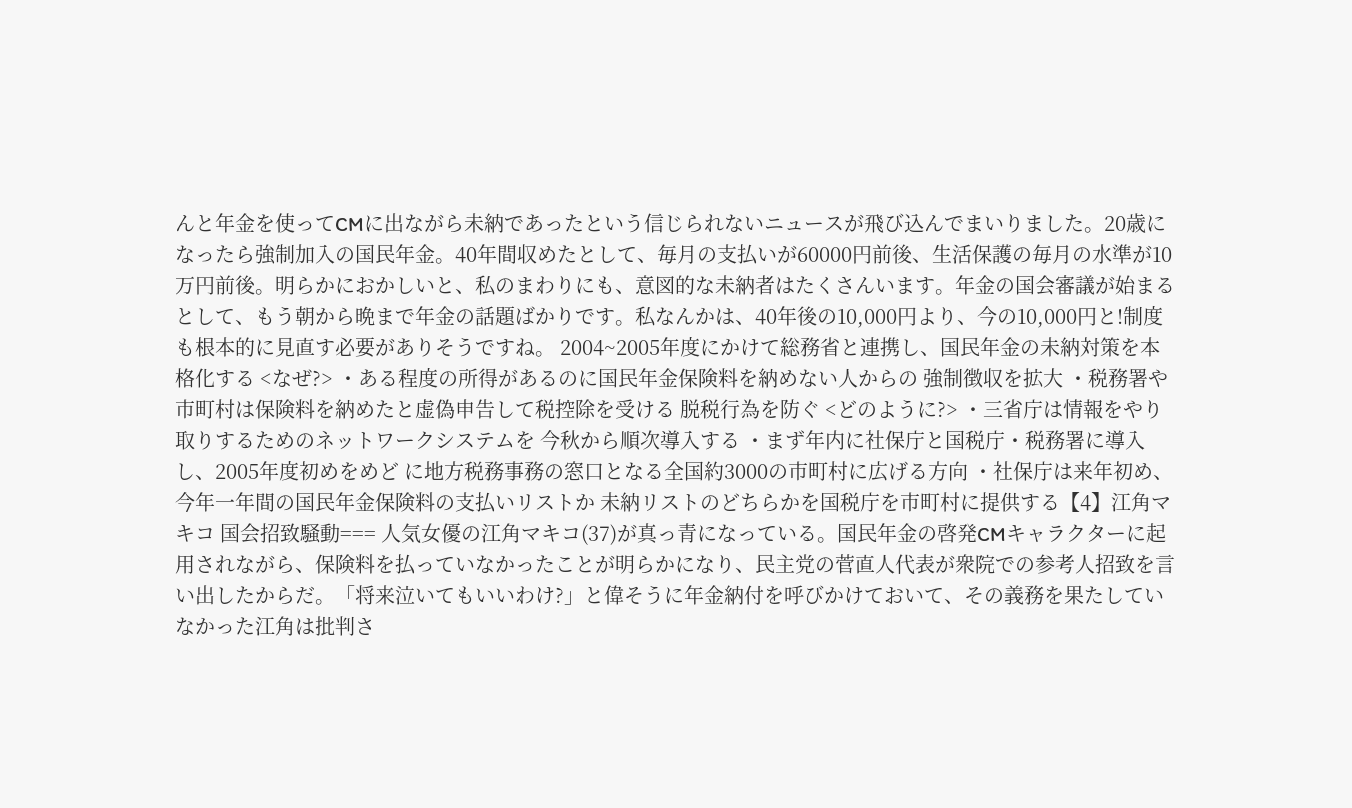んと年金を使ってCMに出ながら未納であったという信じられないニュースが飛び込んでまいりました。20歳になったら強制加入の国民年金。40年間収めたとして、毎月の支払いが60000円前後、生活保護の毎月の水準が10万円前後。明らかにおかしいと、私のまわりにも、意図的な未納者はたくさんいます。年金の国会審議が始まるとして、もう朝から晩まで年金の話題ばかりです。私なんかは、40年後の10,000円より、今の10,000円と!制度も根本的に見直す必要がありそうですね。 2004~2005年度にかけて総務省と連携し、国民年金の未納対策を本格化する <なぜ?> ・ある程度の所得があるのに国民年金保険料を納めない人からの 強制徴収を拡大 ・税務署や市町村は保険料を納めたと虚偽申告して税控除を受ける 脱税行為を防ぐ <どのように?> ・三省庁は情報をやり取りするためのネットワークシステムを 今秋から順次導入する ・まず年内に社保庁と国税庁・税務署に導入し、2005年度初めをめど に地方税務事務の窓口となる全国約3000の市町村に広げる方向 ・社保庁は来年初め、今年一年間の国民年金保険料の支払いリストか 未納リストのどちらかを国税庁を市町村に提供する【4】江角マキコ 国会招致騒動=== 人気女優の江角マキコ(37)が真っ青になっている。国民年金の啓発CMキャラクターに起用されながら、保険料を払っていなかったことが明らかになり、民主党の菅直人代表が衆院での参考人招致を言い出したからだ。「将来泣いてもいいわけ?」と偉そうに年金納付を呼びかけておいて、その義務を果たしていなかった江角は批判さ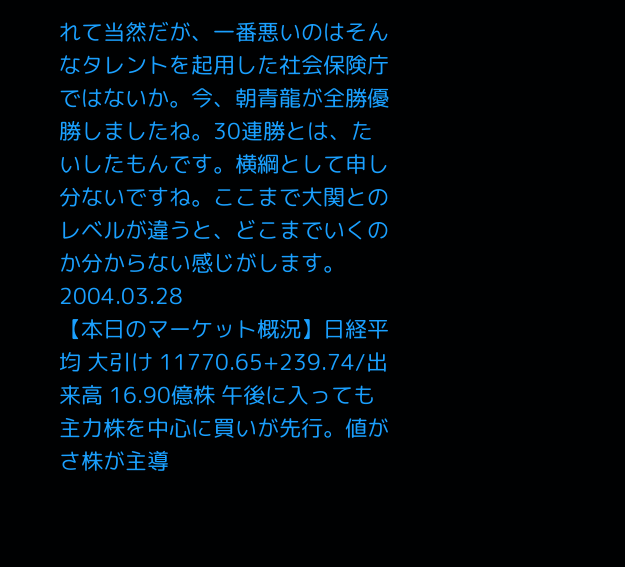れて当然だが、一番悪いのはそんなタレントを起用した社会保険庁ではないか。今、朝青龍が全勝優勝しましたね。30連勝とは、たいしたもんです。横綱として申し分ないですね。ここまで大関とのレベルが違うと、どこまでいくのか分からない感じがします。
2004.03.28
【本日のマーケット概況】日経平均 大引け 11770.65+239.74/出来高 16.90億株 午後に入っても主力株を中心に買いが先行。値がさ株が主導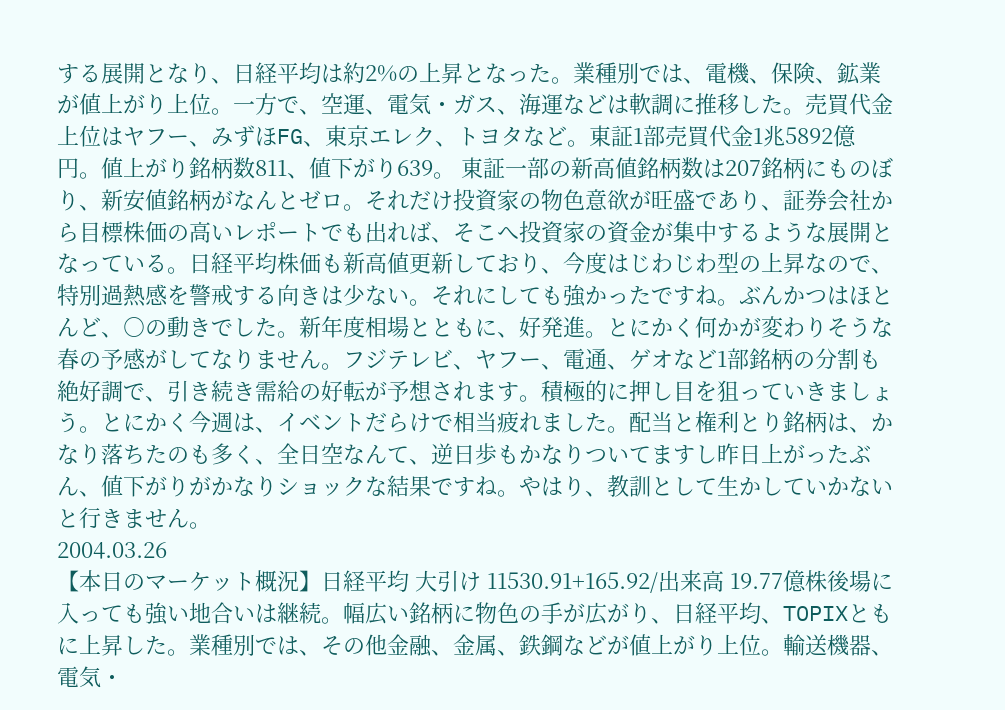する展開となり、日経平均は約2%の上昇となった。業種別では、電機、保険、鉱業が値上がり上位。一方で、空運、電気・ガス、海運などは軟調に推移した。売買代金上位はヤフー、みずほFG、東京エレク、トヨタなど。東証1部売買代金1兆5892億円。値上がり銘柄数811、値下がり639。 東証一部の新高値銘柄数は207銘柄にものぼり、新安値銘柄がなんとゼロ。それだけ投資家の物色意欲が旺盛であり、証券会社から目標株価の高いレポートでも出れば、そこへ投資家の資金が集中するような展開となっている。日経平均株価も新高値更新しており、今度はじわじわ型の上昇なので、特別過熱感を警戒する向きは少ない。それにしても強かったですね。ぶんかつはほとんど、○の動きでした。新年度相場とともに、好発進。とにかく何かが変わりそうな春の予感がしてなりません。フジテレビ、ヤフー、電通、ゲオなど1部銘柄の分割も絶好調で、引き続き需給の好転が予想されます。積極的に押し目を狙っていきましょう。とにかく今週は、イベントだらけで相当疲れました。配当と権利とり銘柄は、かなり落ちたのも多く、全日空なんて、逆日歩もかなりついてますし昨日上がったぶん、値下がりがかなりショックな結果ですね。やはり、教訓として生かしていかないと行きません。
2004.03.26
【本日のマーケット概況】日経平均 大引け 11530.91+165.92/出来高 19.77億株後場に入っても強い地合いは継続。幅広い銘柄に物色の手が広がり、日経平均、TOPIXともに上昇した。業種別では、その他金融、金属、鉄鋼などが値上がり上位。輸送機器、電気・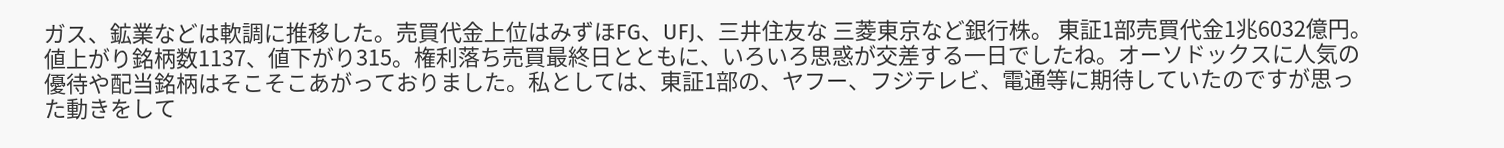ガス、鉱業などは軟調に推移した。売買代金上位はみずほFG、UFJ、三井住友な 三菱東京など銀行株。 東証1部売買代金1兆6032億円。値上がり銘柄数1137、値下がり315。権利落ち売買最終日とともに、いろいろ思惑が交差する一日でしたね。オーソドックスに人気の優待や配当銘柄はそこそこあがっておりました。私としては、東証1部の、ヤフー、フジテレビ、電通等に期待していたのですが思った動きをして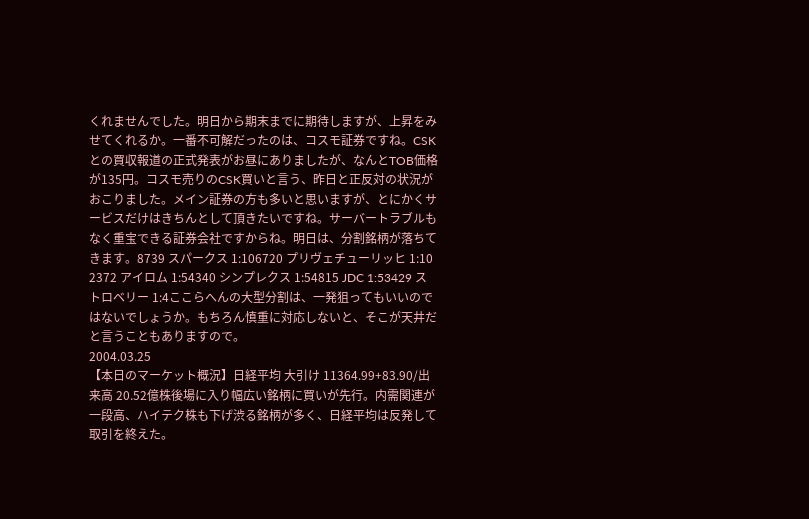くれませんでした。明日から期末までに期待しますが、上昇をみせてくれるか。一番不可解だったのは、コスモ証券ですね。CSKとの買収報道の正式発表がお昼にありましたが、なんとTOB価格が135円。コスモ売りのCSK買いと言う、昨日と正反対の状況がおこりました。メイン証券の方も多いと思いますが、とにかくサービスだけはきちんとして頂きたいですね。サーバートラブルもなく重宝できる証券会社ですからね。明日は、分割銘柄が落ちてきます。8739 スパークス 1:106720 プリヴェチューリッヒ 1:10 2372 アイロム 1:54340 シンプレクス 1:54815 JDC 1:53429 ストロベリー 1:4ここらへんの大型分割は、一発狙ってもいいのではないでしょうか。もちろん慎重に対応しないと、そこが天井だと言うこともありますので。
2004.03.25
【本日のマーケット概況】日経平均 大引け 11364.99+83.90/出来高 20.52億株後場に入り幅広い銘柄に買いが先行。内需関連が一段高、ハイテク株も下げ渋る銘柄が多く、日経平均は反発して取引を終えた。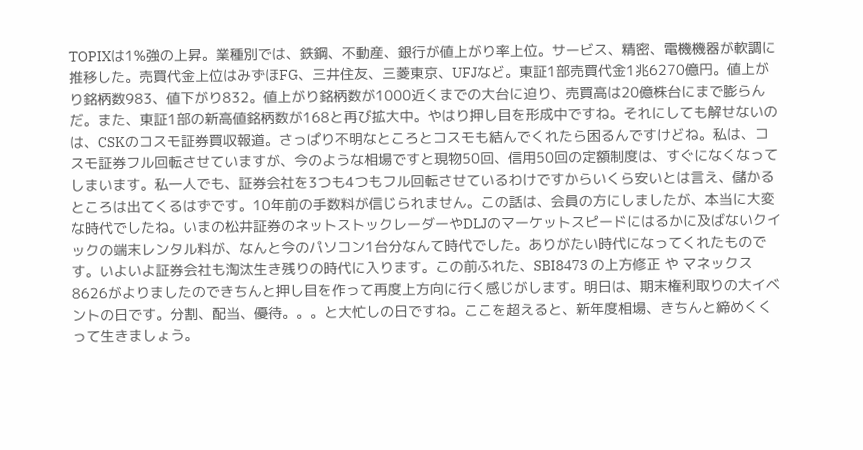TOPIXは1%強の上昇。業種別では、鉄鋼、不動産、銀行が値上がり率上位。サービス、精密、電機機器が軟調に推移した。売買代金上位はみずほFG、三井住友、三菱東京、UFJなど。東証1部売買代金1兆6270億円。値上がり銘柄数983、値下がり832。値上がり銘柄数が1000近くまでの大台に迫り、売買高は20億株台にまで膨らんだ。また、東証1部の新高値銘柄数が168と再び拡大中。やはり押し目を形成中ですね。それにしても解せないのは、CSKのコスモ証券買収報道。さっぱり不明なところとコスモも結んでくれたら困るんですけどね。私は、コスモ証券フル回転させていますが、今のような相場ですと現物50回、信用50回の定額制度は、すぐになくなってしまいます。私一人でも、証券会社を3つも4つもフル回転させているわけですからいくら安いとは言え、儲かるところは出てくるはずです。10年前の手数料が信じられません。この話は、会員の方にしましたが、本当に大変な時代でしたね。いまの松井証券のネットストックレーダーやDLJのマーケットスピードにはるかに及ばないクイックの端末レンタル料が、なんと今のパソコン1台分なんて時代でした。ありがたい時代になってくれたものです。いよいよ証券会社も淘汰生き残りの時代に入ります。この前ふれた、SBI8473 の上方修正 や マネックス8626がよりましたのできちんと押し目を作って再度上方向に行く感じがします。明日は、期末権利取りの大イベントの日です。分割、配当、優待。。。と大忙しの日ですね。ここを超えると、新年度相場、きちんと締めくくって生きましょう。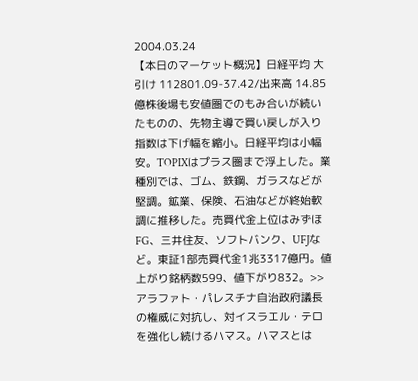2004.03.24
【本日のマーケット概況】日経平均 大引け 112801.09-37.42/出来高 14.85億株後場も安値圏でのもみ合いが続いたものの、先物主導で買い戻しが入り指数は下げ幅を縮小。日経平均は小幅安。TOPIXはプラス圏まで浮上した。業種別では、ゴム、鉄鋼、ガラスなどが堅調。鉱業、保険、石油などが終始軟調に推移した。売買代金上位はみずほFG、三井住友、ソフトバンク、UFJなど。東証1部売買代金1兆3317億円。値上がり銘柄数599、値下がり832。>>アラファト・パレスチナ自治政府議長の権威に対抗し、対イスラエル・テロを強化し続けるハマス。ハマスとは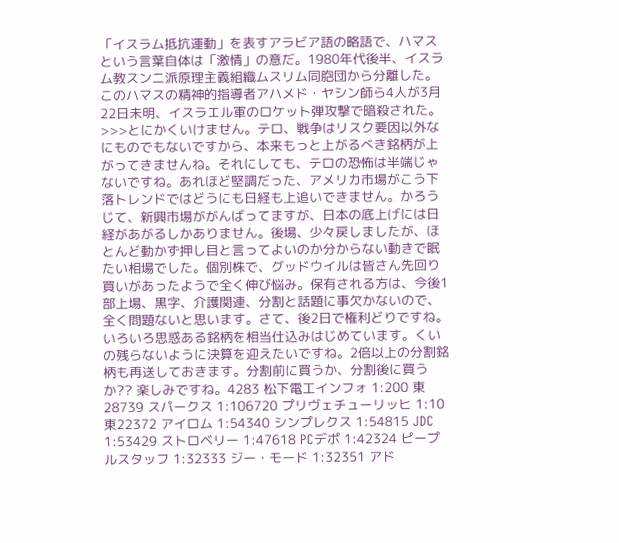「イスラム抵抗運動」を表すアラビア語の略語で、ハマスという言葉自体は「激情」の意だ。1980年代後半、イスラム教スンニ派原理主義組織ムスリム同胞団から分離した。このハマスの精神的指導者アハメド・ヤシン師ら4人が3月22日未明、イスラエル軍のロケット弾攻撃で暗殺された。>>>とにかくいけません。テロ、戦争はリスク要因以外なにものでもないですから、本来もっと上がるべき銘柄が上がってきませんね。それにしても、テロの恐怖は半端じゃないですね。あれほど堅調だった、アメリカ市場がこう下落トレンドではどうにも日経も上追いできません。かろうじて、新興市場ががんばってますが、日本の底上げには日経があがるしかありません。後場、少々戻しましたが、ほとんど動かず押し目と言ってよいのか分からない動きで眠たい相場でした。個別株で、グッドウイルは皆さん先回り買いがあったようで全く伸び悩み。保有される方は、今後1部上場、黒字、介護関連、分割と話題に事欠かないので、全く問題ないと思います。さて、後2日で権利どりですね。いろいろ思惑ある銘柄を相当仕込みはじめています。くいの残らないように決算を迎えたいですね。2倍以上の分割銘柄も再送しておきます。分割前に買うか、分割後に買うか?? 楽しみですね。4283 松下電工インフォ 1:200 東28739 スパークス 1:106720 プリヴェチューリッヒ 1:10 東22372 アイロム 1:54340 シンプレクス 1:54815 JDC 1:53429 ストロベリー 1:47618 PCデポ 1:42324 ピープルスタッフ 1:32333 ジー・モード 1:32351 アド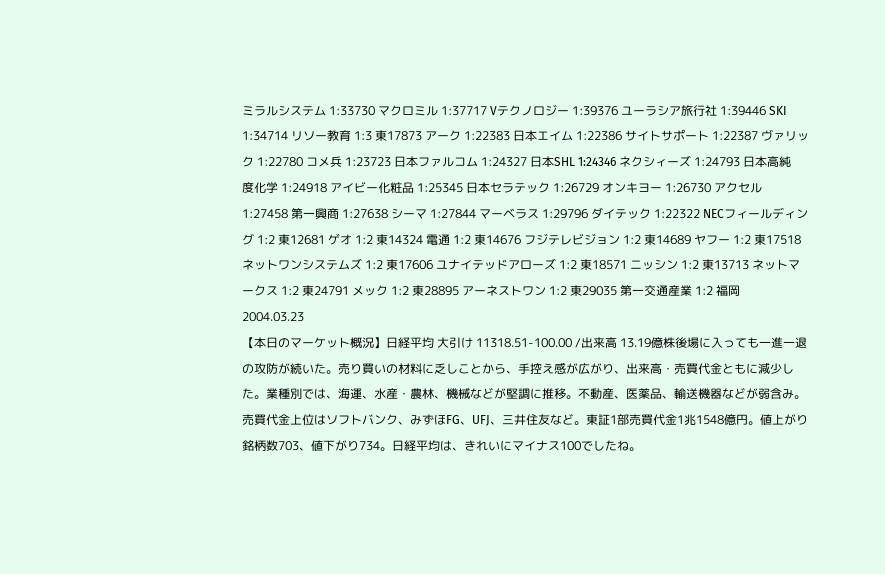ミラルシステム 1:33730 マクロミル 1:37717 Vテクノロジー 1:39376 ユーラシア旅行社 1:39446 SKI 1:34714 リソー教育 1:3 東17873 アーク 1:22383 日本エイム 1:22386 サイトサポート 1:22387 ヴァリック 1:22780 コメ兵 1:23723 日本ファルコム 1:24327 日本SHL 1:24346 ネクシィーズ 1:24793 日本高純度化学 1:24918 アイビー化粧品 1:25345 日本セラテック 1:26729 オンキヨー 1:26730 アクセル 1:27458 第一興商 1:27638 シーマ 1:27844 マーベラス 1:29796 ダイテック 1:22322 NECフィールディング 1:2 東12681 ゲオ 1:2 東14324 電通 1:2 東14676 フジテレビジョン 1:2 東14689 ヤフー 1:2 東17518 ネットワンシステムズ 1:2 東17606 ユナイテッドアローズ 1:2 東18571 ニッシン 1:2 東13713 ネットマークス 1:2 東24791 メック 1:2 東28895 アーネストワン 1:2 東29035 第一交通産業 1:2 福岡
2004.03.23
【本日のマーケット概況】日経平均 大引け 11318.51-100.00 /出来高 13.19億株後場に入っても一進一退の攻防が続いた。売り買いの材料に乏しことから、手控え感が広がり、出来高・売買代金ともに減少した。業種別では、海運、水産・農林、機械などが堅調に推移。不動産、医薬品、輸送機器などが弱含み。売買代金上位はソフトバンク、みずほFG、UFJ、三井住友など。東証1部売買代金1兆1548億円。値上がり銘柄数703、値下がり734。日経平均は、きれいにマイナス100でしたね。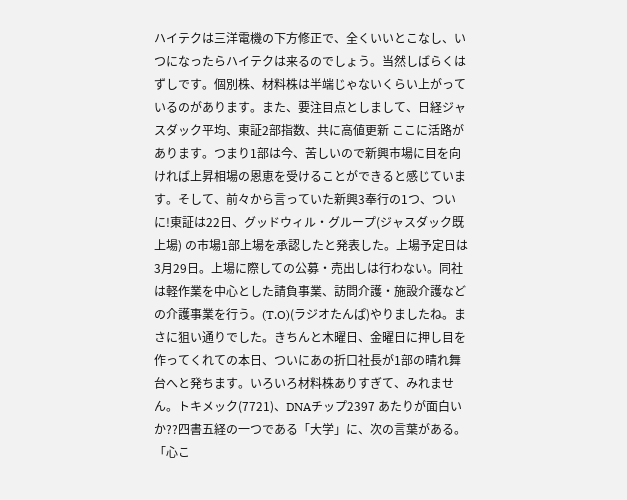ハイテクは三洋電機の下方修正で、全くいいとこなし、いつになったらハイテクは来るのでしょう。当然しばらくはずしです。個別株、材料株は半端じゃないくらい上がっているのがあります。また、要注目点としまして、日経ジャスダック平均、東証2部指数、共に高値更新 ここに活路があります。つまり1部は今、苦しいので新興市場に目を向ければ上昇相場の恩恵を受けることができると感じています。そして、前々から言っていた新興3奉行の1つ、ついに!東証は22日、グッドウィル・グループ(ジャスダック既上場) の市場1部上場を承認したと発表した。上場予定日は3月29日。上場に際しての公募・売出しは行わない。同社は軽作業を中心とした請負事業、訪問介護・施設介護などの介護事業を行う。(T.O)(ラジオたんぱ)やりましたね。まさに狙い通りでした。きちんと木曜日、金曜日に押し目を作ってくれての本日、ついにあの折口社長が1部の晴れ舞台へと発ちます。いろいろ材料株ありすぎて、みれません。トキメック(7721)、DNAチップ2397 あたりが面白いか??四書五経の一つである「大学」に、次の言葉がある。「心こ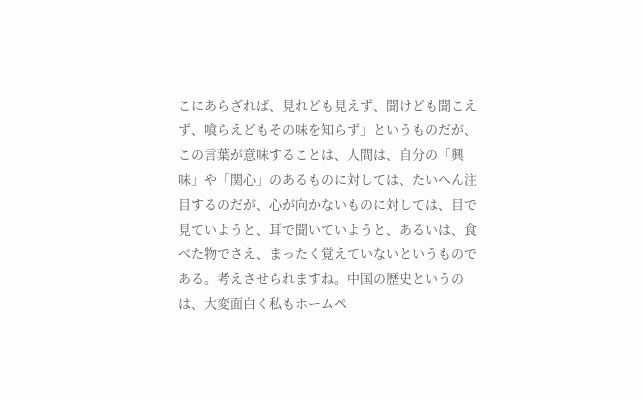こにあらざれば、見れども見えず、聞けども聞こえず、喰らえどもその味を知らず」というものだが、この言葉が意味することは、人間は、自分の「興味」や「関心」のあるものに対しては、たいへん注目するのだが、心が向かないものに対しては、目で見ていようと、耳で聞いていようと、あるいは、食べた物でさえ、まったく覚えていないというものである。考えさせられますね。中国の歴史というのは、大変面白く私もホームペ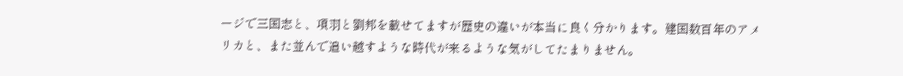ージで三国志と、項羽と劉邦を載せてますが歴史の違いが本当に良く分かります。建国数百年のアメリカと、また並んで追い越すような時代が来るような気がしてたまりません。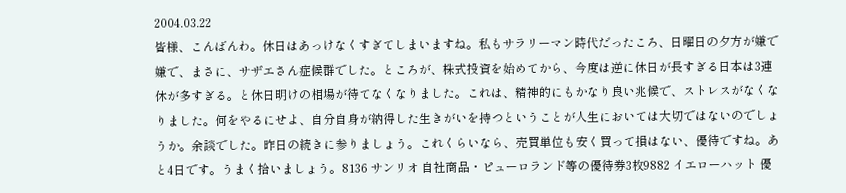2004.03.22
皆様、こんばんわ。休日はあっけなくすぎてしまいますね。私もサラリーマン時代だったころ、日曜日の夕方が嫌で嫌で、まさに、サザエさん症候群でした。ところが、株式投資を始めてから、今度は逆に休日が長すぎる日本は3連休が多すぎる。と休日明けの相場が待てなくなりました。これは、精神的にもかなり良い兆候で、ストレスがなくなりました。何をやるにせよ、自分自身が納得した生きがいを持つということが人生においては大切ではないのでしょうか。余談でした。昨日の続きに参りましょう。これくらいなら、売買単位も安く買って損はない、優待ですね。あと4日です。うまく拾いましょう。8136 サンリオ 自社商品・ピューロランド等の優待券3枚9882 イエローハット 優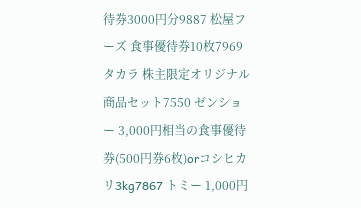待券3000円分9887 松屋フーズ 食事優待券10枚7969 タカラ 株主限定オリジナル商品セット7550 ゼンショー 3,000円相当の食事優待券(500円券6枚)orコシヒカリ3kg7867 トミー 1,000円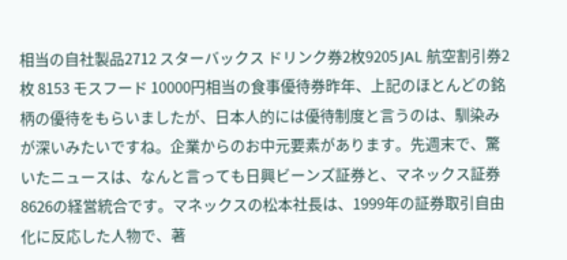相当の自社製品2712 スターバックス ドリンク券2枚9205 JAL 航空割引券2枚 8153 モスフード 10000円相当の食事優待券昨年、上記のほとんどの銘柄の優待をもらいましたが、日本人的には優待制度と言うのは、馴染みが深いみたいですね。企業からのお中元要素があります。先週末で、驚いたニュースは、なんと言っても日興ビーンズ証券と、マネックス証券8626の経営統合です。マネックスの松本社長は、1999年の証券取引自由化に反応した人物で、著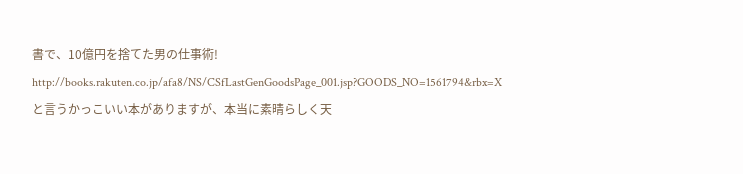書で、10億円を捨てた男の仕事術! http://books.rakuten.co.jp/afa8/NS/CSfLastGenGoodsPage_001.jsp?GOODS_NO=1561794&rbx=Xと言うかっこいい本がありますが、本当に素晴らしく天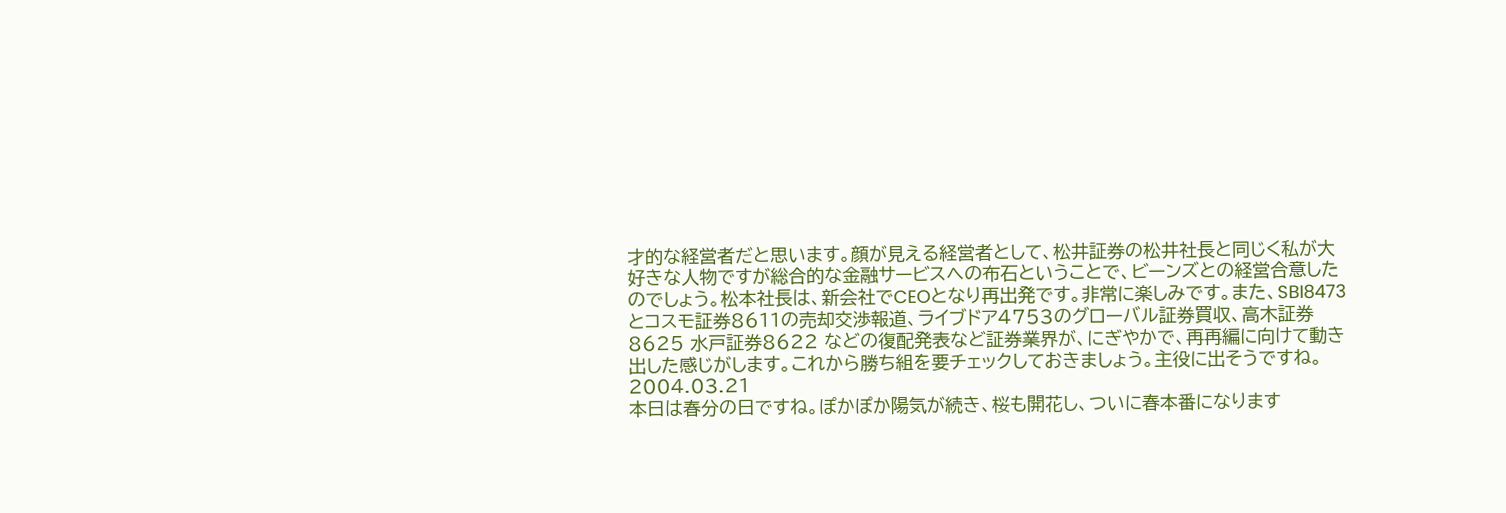才的な経営者だと思います。顔が見える経営者として、松井証券の松井社長と同じく私が大好きな人物ですが総合的な金融サービスへの布石ということで、ビーンズとの経営合意したのでしょう。松本社長は、新会社でCEOとなり再出発です。非常に楽しみです。また、SBI8473とコスモ証券8611の売却交渉報道、ライブドア4753のグローバル証券買収、高木証券8625 水戸証券8622 などの復配発表など証券業界が、にぎやかで、再再編に向けて動き出した感じがします。これから勝ち組を要チェックしておきましょう。主役に出そうですね。
2004.03.21
本日は春分の日ですね。ぽかぽか陽気が続き、桜も開花し、ついに春本番になります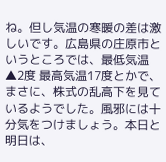ね。但し気温の寒暖の差は激しいです。広島県の庄原市というところでは、最低気温▲2度 最高気温17度とかで、まさに、株式の乱高下を見ているようでした。風邪には十分気をつけましょう。本日と明日は、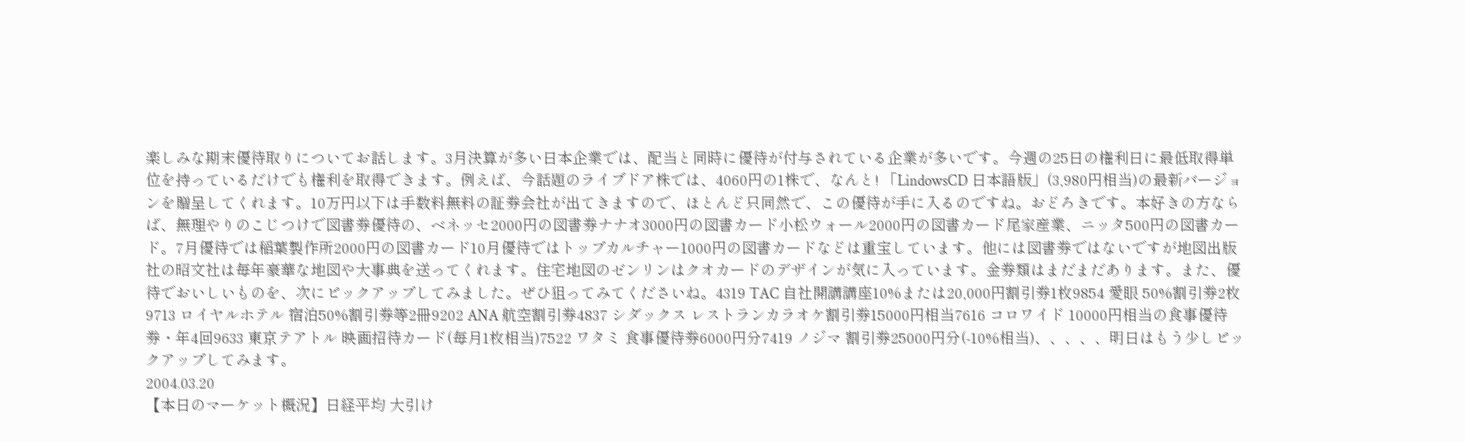楽しみな期末優待取りについてお話します。3月決算が多い日本企業では、配当と同時に優待が付与されている企業が多いです。今週の25日の権利日に最低取得単位を持っているだけでも権利を取得できます。例えば、今話題のライブドア株では、4060円の1株で、なんと! 「LindowsCD 日本語版」(3,980円相当)の最新バージョンを贈呈してくれます。10万円以下は手数料無料の証券会社が出てきますので、ほとんど只同然で、この優待が手に入るのですね。おどろきです。本好きの方ならば、無理やりのこじつけで図書券優待の、ベネッセ2000円の図書券ナナオ3000円の図書カード小松ウォール2000円の図書カード尾家産業、ニッタ500円の図書カード。7月優待では稲葉製作所2000円の図書カード10月優待ではトップカルチャー1000円の図書カードなどは重宝しています。他には図書券ではないですが地図出版社の昭文社は毎年豪華な地図や大事典を送ってくれます。住宅地図のゼンリンはクオカードのデザインが気に入っています。金券類はまだまだあります。また、優待でおいしいものを、次にピックアップしてみました。ぜひ狙ってみてくださいね。4319 TAC 自社開講講座10%または20,000円割引券1枚9854 愛眼 50%割引券2枚9713 ロイヤルホテル 宿泊50%割引券等2冊9202 ANA 航空割引券4837 シダックス レストランカラオケ割引券15000円相当7616 コロワイド 10000円相当の食事優待券・年4回9633 東京テアトル 映画招待カード(毎月1枚相当)7522 ワタミ 食事優待券6000円分7419 ノジマ 割引券25000円分(-10%相当)、、、、、明日はもう少しピックアップしてみます。
2004.03.20
【本日のマーケット概況】日経平均 大引け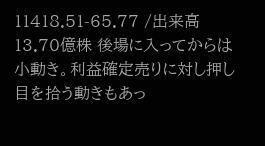11418.51-65.77 /出来高 13.70億株 後場に入ってからは小動き。利益確定売りに対し押し目を拾う動きもあっ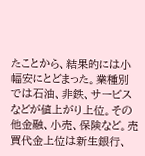たことから、結果的には小幅安にとどまった。業種別では石油、非鉄、サービスなどが値上がり上位。その他金融、小売、保険など。売買代金上位は新生銀行、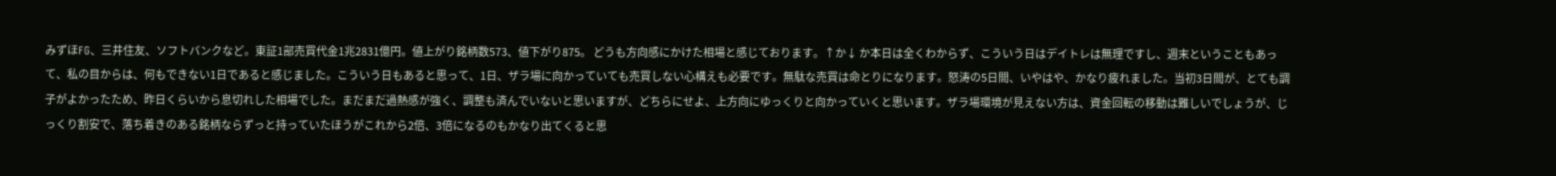みずほFG、三井住友、ソフトバンクなど。東証1部売買代金1兆2831億円。値上がり銘柄数573、値下がり875。 どうも方向感にかけた相場と感じております。↑か↓ か本日は全くわからず、こういう日はデイトレは無理ですし、週末ということもあって、私の目からは、何もできない1日であると感じました。こういう日もあると思って、1日、ザラ場に向かっていても売買しない心構えも必要です。無駄な売買は命とりになります。怒涛の5日間、いやはや、かなり疲れました。当初3日間が、とても調子がよかったため、昨日くらいから息切れした相場でした。まだまだ過熱感が強く、調整も済んでいないと思いますが、どちらにせよ、上方向にゆっくりと向かっていくと思います。ザラ場環境が見えない方は、資金回転の移動は難しいでしょうが、じっくり割安で、落ち着きのある銘柄ならずっと持っていたほうがこれから2倍、3倍になるのもかなり出てくると思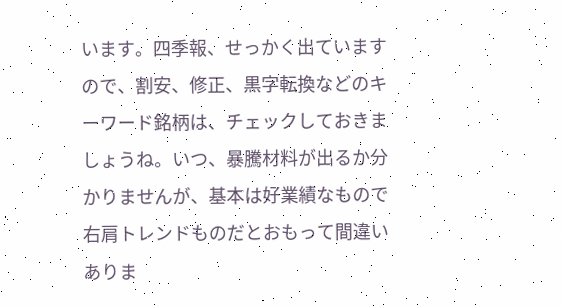います。四季報、せっかく出ていますので、割安、修正、黒字転換などのキーワード銘柄は、チェックしておきましょうね。いつ、暴騰材料が出るか分かりませんが、基本は好業績なもので右肩トレンドものだとおもって間違いありま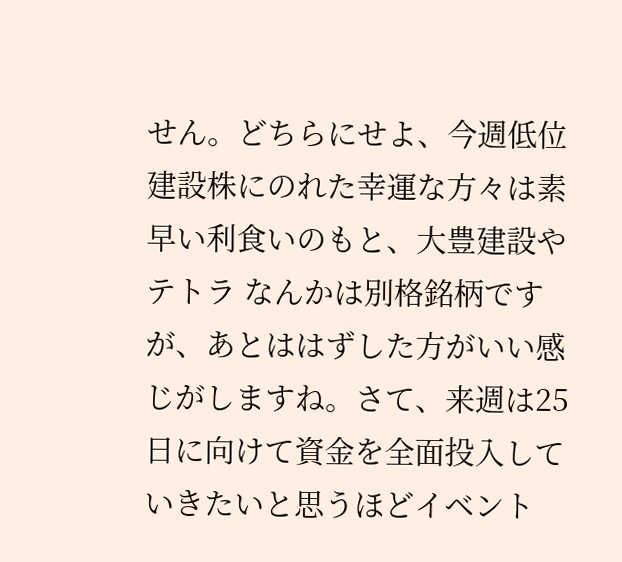せん。どちらにせよ、今週低位建設株にのれた幸運な方々は素早い利食いのもと、大豊建設やテトラ なんかは別格銘柄ですが、あとははずした方がいい感じがしますね。さて、来週は25日に向けて資金を全面投入していきたいと思うほどイベント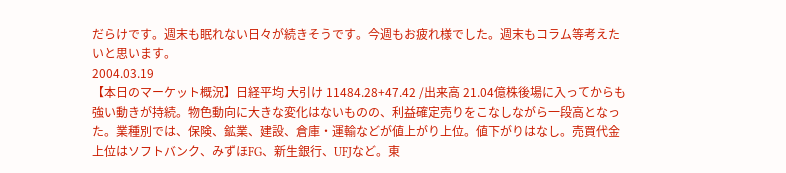だらけです。週末も眠れない日々が続きそうです。今週もお疲れ様でした。週末もコラム等考えたいと思います。
2004.03.19
【本日のマーケット概況】日経平均 大引け 11484.28+47.42 /出来高 21.04億株後場に入ってからも強い動きが持続。物色動向に大きな変化はないものの、利益確定売りをこなしながら一段高となった。業種別では、保険、鉱業、建設、倉庫・運輸などが値上がり上位。値下がりはなし。売買代金上位はソフトバンク、みずほFG、新生銀行、UFJなど。東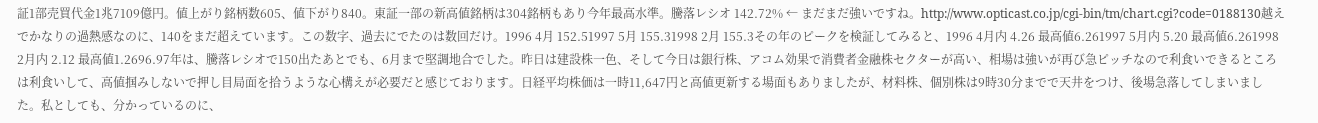証1部売買代金1兆7109億円。値上がり銘柄数605、値下がり840。東証一部の新高値銘柄は304銘柄もあり今年最高水準。騰落レシオ 142.72% ← まだまだ強いですね。http://www.opticast.co.jp/cgi-bin/tm/chart.cgi?code=0188130越えでかなりの過熱感なのに、140をまだ超えています。この数字、過去にでたのは数回だけ。1996 4月 152.51997 5月 155.31998 2月 155.3その年のピークを検証してみると、1996 4月内 4.26 最高値6.261997 5月内 5.20 最高値6.261998 2月内 2.12 最高値1.2696.97年は、騰落レシオで150出たあとでも、6月まで堅調地合でした。昨日は建設株一色、そして今日は銀行株、アコム効果で消費者金融株セクターが高い、相場は強いが再び急ピッチなので利食いできるところは利食いして、高値掴みしないで押し目局面を拾うような心構えが必要だと感じております。日経平均株価は一時11,647円と高値更新する場面もありましたが、材料株、個別株は9時30分までで天井をつけ、後場急落してしまいました。私としても、分かっているのに、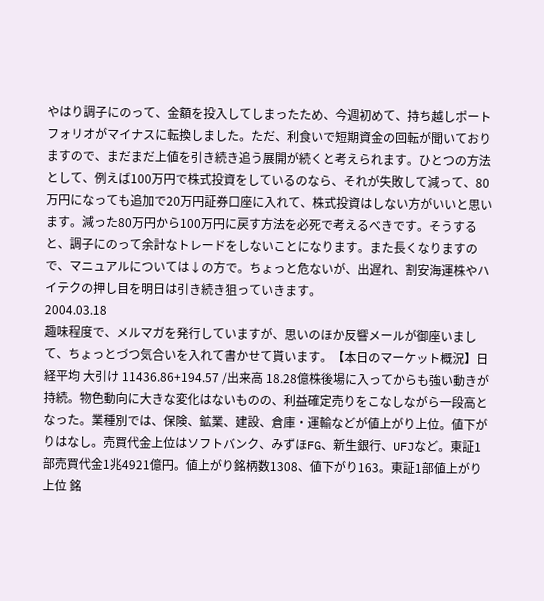やはり調子にのって、金額を投入してしまったため、今週初めて、持ち越しポートフォリオがマイナスに転換しました。ただ、利食いで短期資金の回転が聞いておりますので、まだまだ上値を引き続き追う展開が続くと考えられます。ひとつの方法として、例えば100万円で株式投資をしているのなら、それが失敗して減って、80万円になっても追加で20万円証券口座に入れて、株式投資はしない方がいいと思います。減った80万円から100万円に戻す方法を必死で考えるべきです。そうすると、調子にのって余計なトレードをしないことになります。また長くなりますので、マニュアルについては↓の方で。ちょっと危ないが、出遅れ、割安海運株やハイテクの押し目を明日は引き続き狙っていきます。
2004.03.18
趣味程度で、メルマガを発行していますが、思いのほか反響メールが御座いまして、ちょっとづつ気合いを入れて書かせて貰います。【本日のマーケット概況】日経平均 大引け 11436.86+194.57 /出来高 18.28億株後場に入ってからも強い動きが持続。物色動向に大きな変化はないものの、利益確定売りをこなしながら一段高となった。業種別では、保険、鉱業、建設、倉庫・運輸などが値上がり上位。値下がりはなし。売買代金上位はソフトバンク、みずほFG、新生銀行、UFJなど。東証1部売買代金1兆4921億円。値上がり銘柄数1308、値下がり163。東証1部値上がり上位 銘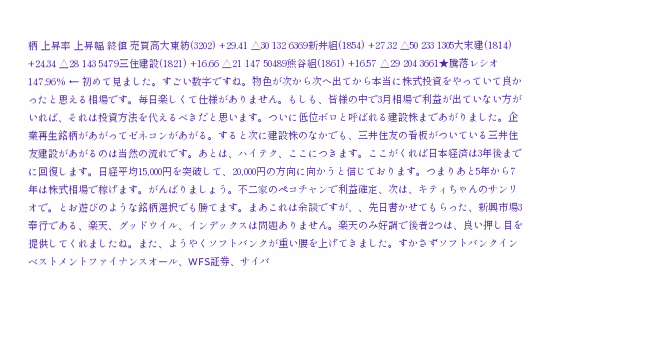柄 上昇率 上昇幅 終値 売買高大東紡(3202) +29.41 △30 132 6369新井組(1854) +27.32 △50 233 1305大末建(1814) +24.34 △28 143 5479三住建設(1821) +16.66 △21 147 50489熊谷組(1861) +16.57 △29 204 3661★騰落レシオ 147.96% ← 初めて見ました。すごい数字ですね。物色が次から次へ出てから本当に株式投資をやっていて良かったと思える相場です。毎日楽しくて仕様がありません。もしも、皆様の中で3月相場で利益が出ていない方がいれば、それは投資方法を代えるべきだと思います。ついに低位ボロと呼ばれる建設株まであがりました。企業再生銘柄があがってゼネコンがあがる。すると次に建設株のなかでも、三井住友の看板がついている三井住友建設があがるのは当然の流れです。あとは、ハイテク、ここにつきます。ここがくれば日本経済は3年後までに回復します。日経平均15,000円を突破して、20,000円の方向に向かうと信じております。つまりあと5年から7年は株式相場で稼げます。がんばりましょう。不二家のペコチャンで利益確定、次は、キティちゃんのサンリオで。とお遊びのような銘柄選択でも勝てます。まあこれは余談ですが、、先日書かせてもらった、新興市場3奉行である、楽天、グッドウイル、インデックスは問題ありません。楽天のみ好調で後者2つは、良い押し目を提供してくれましたね。また、ようやくソフトバンクが重い腰を上げてきました。すかさずソフトバンクインベストメントファイナンスオール、WFS証券、サイバ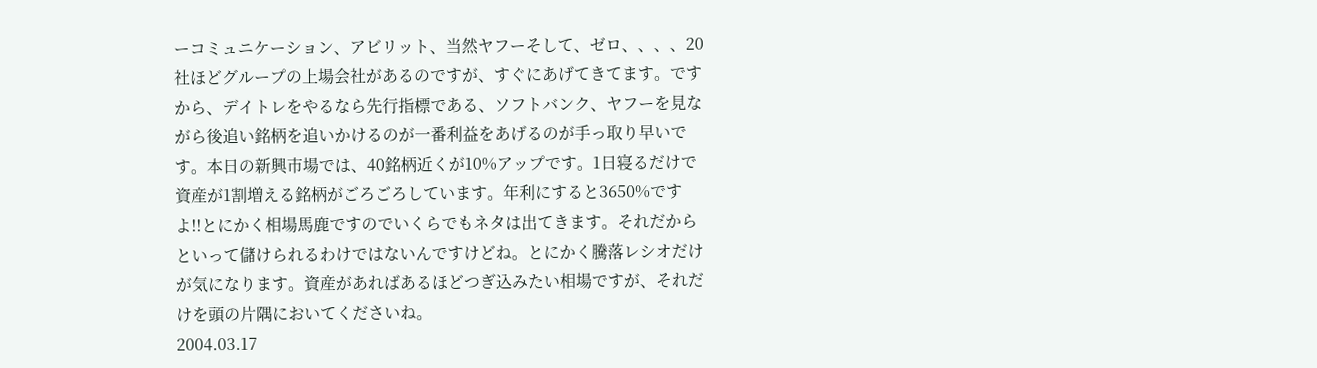ーコミュニケーション、アビリット、当然ヤフーそして、ゼロ、、、、20社ほどグループの上場会社があるのですが、すぐにあげてきてます。ですから、デイトレをやるなら先行指標である、ソフトバンク、ヤフーを見ながら後追い銘柄を追いかけるのが一番利益をあげるのが手っ取り早いです。本日の新興市場では、40銘柄近くが10%アップです。1日寝るだけで資産が1割増える銘柄がごろごろしています。年利にすると3650%ですよ!!とにかく相場馬鹿ですのでいくらでもネタは出てきます。それだからといって儲けられるわけではないんですけどね。とにかく騰落レシオだけが気になります。資産があればあるほどつぎ込みたい相場ですが、それだけを頭の片隅においてくださいね。
2004.03.17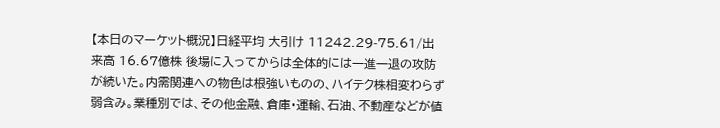【本日のマーケット概況】日経平均 大引け 11242.29-75.61/出来高 16.67億株 後場に入ってからは全体的には一進一退の攻防が続いた。内需関連への物色は根強いものの、ハイテク株相変わらず弱含み。業種別では、その他金融、倉庫・運輸、石油、不動産などが値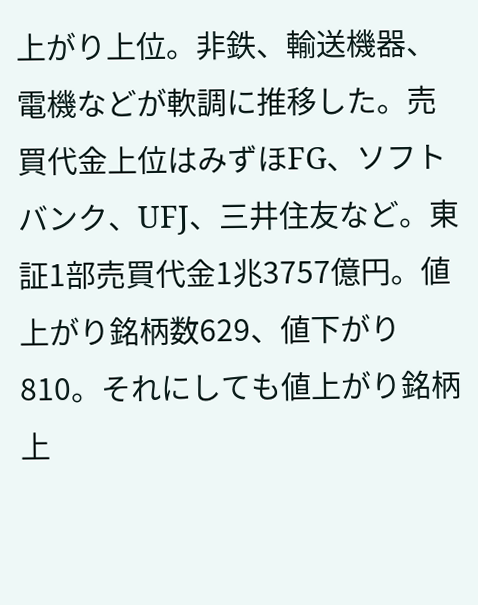上がり上位。非鉄、輸送機器、電機などが軟調に推移した。売買代金上位はみずほFG、ソフトバンク、UFJ、三井住友など。東証1部売買代金1兆3757億円。値上がり銘柄数629、値下がり810。それにしても値上がり銘柄上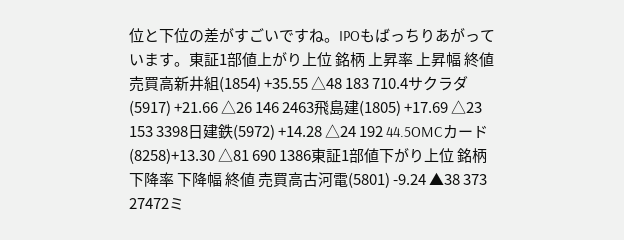位と下位の差がすごいですね。IPOもばっちりあがっています。東証1部値上がり上位 銘柄 上昇率 上昇幅 終値 売買高新井組(1854) +35.55 △48 183 710.4サクラダ(5917) +21.66 △26 146 2463飛島建(1805) +17.69 △23 153 3398日建鉄(5972) +14.28 △24 192 44.5OMCカード(8258)+13.30 △81 690 1386東証1部値下がり上位 銘柄 下降率 下降幅 終値 売買高古河電(5801) -9.24 ▲38 373 27472ミ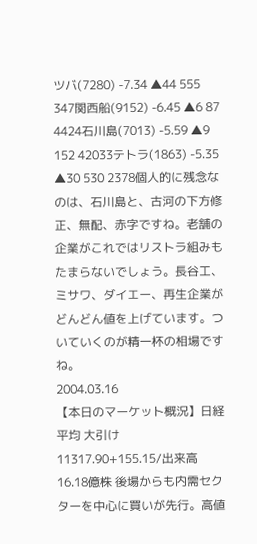ツバ(7280) -7.34 ▲44 555 347関西船(9152) -6.45 ▲6 87 4424石川島(7013) -5.59 ▲9 152 42033テトラ(1863) -5.35 ▲30 530 2378個人的に残念なのは、石川島と、古河の下方修正、無配、赤字ですね。老舗の企業がこれではリストラ組みもたまらないでしょう。長谷工、ミサワ、ダイエー、再生企業がどんどん値を上げています。ついていくのが精一杯の相場ですね。
2004.03.16
【本日のマーケット概況】日経平均 大引け 11317.90+155.15/出来高 16.18億株 後場からも内需セクターを中心に買いが先行。高値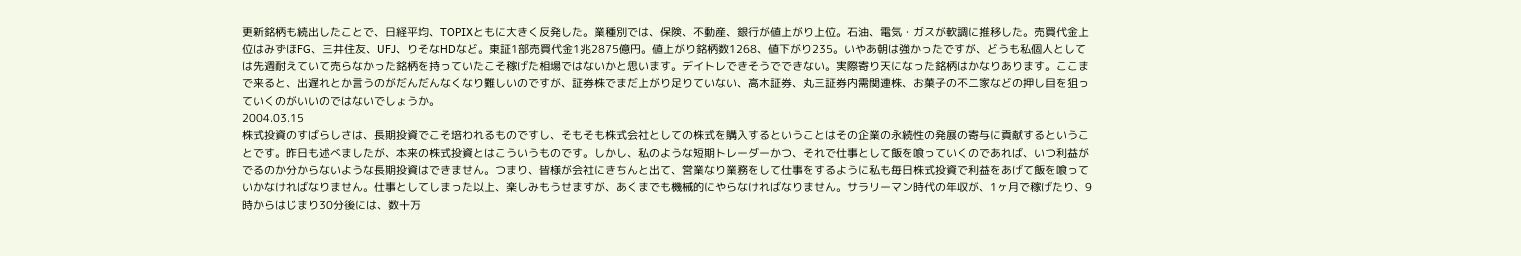更新銘柄も続出したことで、日経平均、TOPIXともに大きく反発した。業種別では、保険、不動産、銀行が値上がり上位。石油、電気・ガスが軟調に推移した。売買代金上位はみずほFG、三井住友、UFJ、りそなHDなど。東証1部売買代金1兆2875億円。値上がり銘柄数1268、値下がり235。いやあ朝は強かったですが、どうも私個人としては先週耐えていて売らなかった銘柄を持っていたこそ稼げた相場ではないかと思います。デイトレできそうでできない。実際寄り天になった銘柄はかなりあります。ここまで来ると、出遅れとか言うのがだんだんなくなり難しいのですが、証券株でまだ上がり足りていない、高木証券、丸三証券内需関連株、お菓子の不二家などの押し目を狙っていくのがいいのではないでしょうか。
2004.03.15
株式投資のすばらしさは、長期投資でこそ培われるものですし、そもそも株式会社としての株式を購入するということはその企業の永続性の発展の寄与に貢献するということです。昨日も述べましたが、本来の株式投資とはこういうものです。しかし、私のような短期トレーダーかつ、それで仕事として飯を喰っていくのであれば、いつ利益がでるのか分からないような長期投資はできません。つまり、皆様が会社にきちんと出て、営業なり業務をして仕事をするように私も毎日株式投資で利益をあげて飯を喰っていかなければなりません。仕事としてしまった以上、楽しみもうせますが、あくまでも機械的にやらなければなりません。サラリーマン時代の年収が、1ヶ月で稼げたり、9時からはじまり30分後には、数十万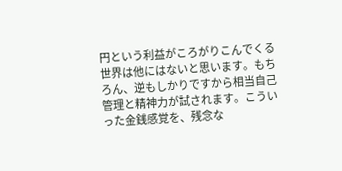円という利益がころがりこんでくる世界は他にはないと思います。もちろん、逆もしかりですから相当自己管理と精神力が試されます。こういった金銭感覚を、残念な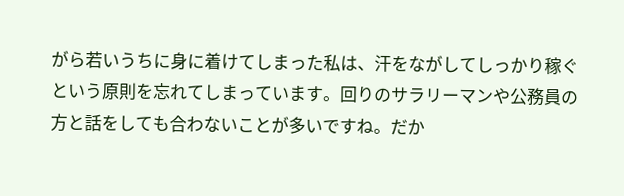がら若いうちに身に着けてしまった私は、汗をながしてしっかり稼ぐという原則を忘れてしまっています。回りのサラリーマンや公務員の方と話をしても合わないことが多いですね。だか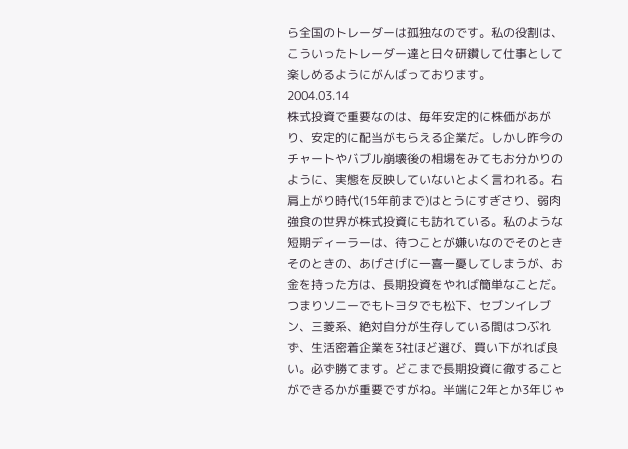ら全国のトレーダーは孤独なのです。私の役割は、こういったトレーダー達と日々研鑽して仕事として楽しめるようにがんばっております。
2004.03.14
株式投資で重要なのは、毎年安定的に株価があがり、安定的に配当がもらえる企業だ。しかし昨今のチャートやバブル崩壊後の相場をみてもお分かりのように、実態を反映していないとよく言われる。右肩上がり時代(15年前まで)はとうにすぎさり、弱肉強食の世界が株式投資にも訪れている。私のような短期ディーラーは、待つことが嫌いなのでそのときそのときの、あげさげに一喜一憂してしまうが、お金を持った方は、長期投資をやれば簡単なことだ。つまりソニーでもトヨタでも松下、セブンイレブン、三菱系、絶対自分が生存している間はつぶれず、生活密着企業を3社ほど選び、買い下がれば良い。必ず勝てます。どこまで長期投資に徹することができるかが重要ですがね。半端に2年とか3年じゃ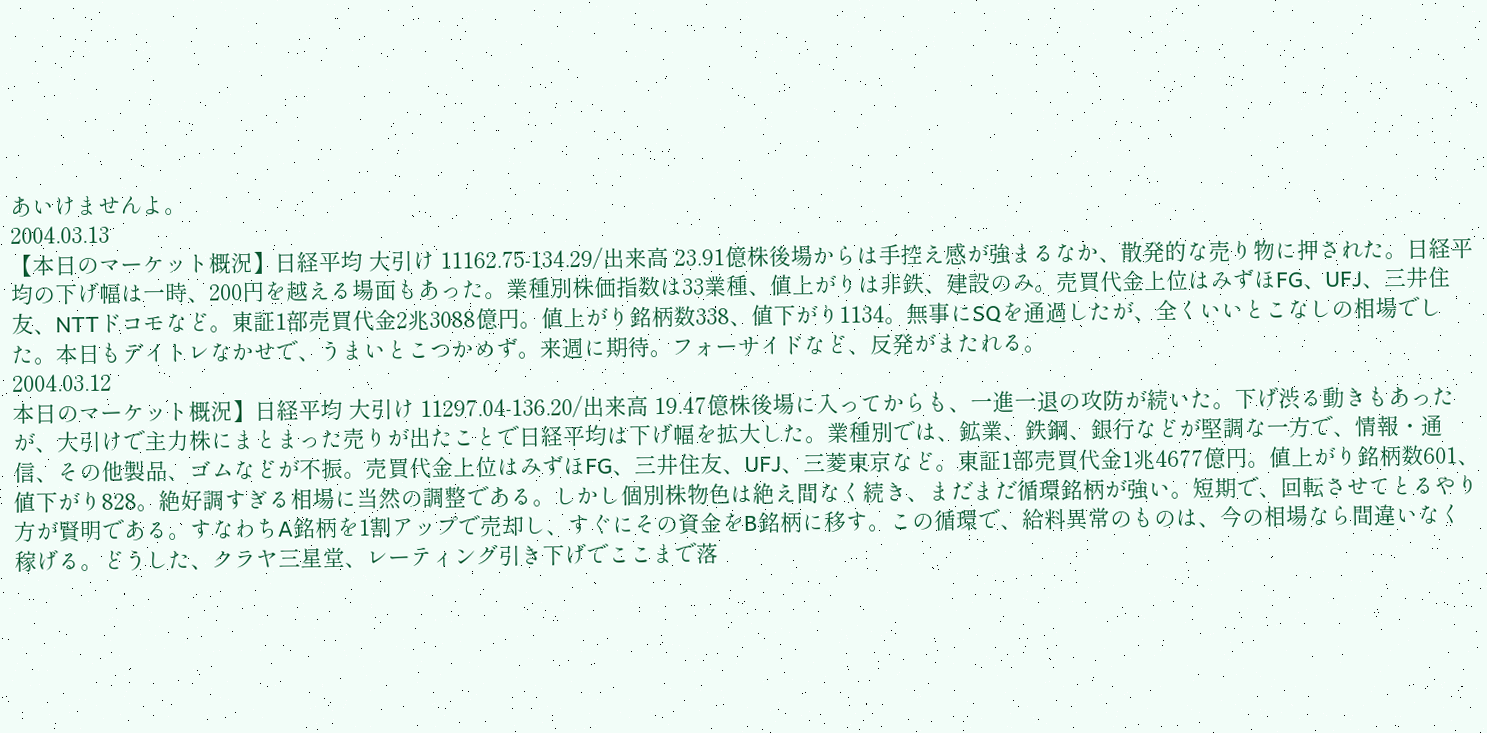あいけませんよ。
2004.03.13
【本日のマーケット概況】日経平均 大引け 11162.75-134.29/出来高 23.91億株後場からは手控え感が強まるなか、散発的な売り物に押された。日経平均の下げ幅は一時、200円を越える場面もあった。業種別株価指数は33業種、値上がりは非鉄、建設のみ。売買代金上位はみずほFG、UFJ、三井住友、NTTドコモなど。東証1部売買代金2兆3088億円。値上がり銘柄数338、値下がり1134。無事にSQを通過したが、全くいいとこなしの相場でした。本日もデイトレなかせで、うまいとこつかめず。来週に期待。フォーサイドなど、反発がまたれる。
2004.03.12
本日のマーケット概況】日経平均 大引け 11297.04-136.20/出来高 19.47億株後場に入ってからも、一進一退の攻防が続いた。下げ渋る動きもあったが、大引けで主力株にまとまった売りが出たことで日経平均は下げ幅を拡大した。業種別では、鉱業、鉄鋼、銀行などが堅調な一方で、情報・通信、その他製品、ゴムなどが不振。売買代金上位はみずほFG、三井住友、UFJ、三菱東京など。東証1部売買代金1兆4677億円。値上がり銘柄数601、値下がり828。絶好調すぎる相場に当然の調整である。しかし個別株物色は絶え間なく続き、まだまだ循環銘柄が強い。短期で、回転させてとるやり方が賢明である。すなわちA銘柄を1割アップで売却し、すぐにその資金をB銘柄に移す。この循環で、給料異常のものは、今の相場なら間違いなく稼げる。どうした、クラヤ三星堂、レーティング引き下げでここまで落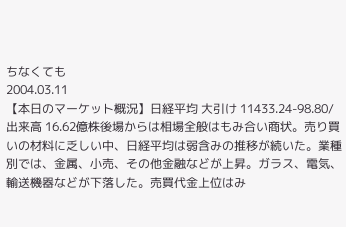ちなくても
2004.03.11
【本日のマーケット概況】日経平均 大引け 11433.24-98.80/出来高 16.62億株後場からは相場全般はもみ合い商状。売り買いの材料に乏しい中、日経平均は弱含みの推移が続いた。業種別では、金属、小売、その他金融などが上昇。ガラス、電気、輸送機器などが下落した。売買代金上位はみ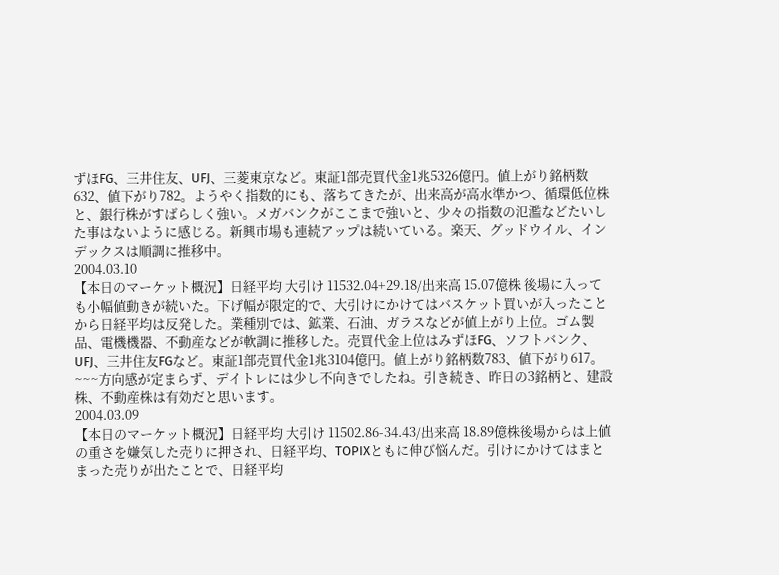ずほFG、三井住友、UFJ、三菱東京など。東証1部売買代金1兆5326億円。値上がり銘柄数632、値下がり782。ようやく指数的にも、落ちてきたが、出来高が高水準かつ、循環低位株と、銀行株がすばらしく強い。メガバンクがここまで強いと、少々の指数の氾濫などたいした事はないように感じる。新興市場も連続アップは続いている。楽天、グッドウイル、インデックスは順調に推移中。
2004.03.10
【本日のマーケット概況】日経平均 大引け 11532.04+29.18/出来高 15.07億株 後場に入っても小幅値動きが続いた。下げ幅が限定的で、大引けにかけてはバスケット買いが入ったことから日経平均は反発した。業種別では、鉱業、石油、ガラスなどが値上がり上位。ゴム製品、電機機器、不動産などが軟調に推移した。売買代金上位はみずほFG、ソフトバンク、UFJ、三井住友FGなど。東証1部売買代金1兆3104億円。値上がり銘柄数783、値下がり617。 ~~~方向感が定まらず、デイトレには少し不向きでしたね。引き続き、昨日の3銘柄と、建設株、不動産株は有効だと思います。
2004.03.09
【本日のマーケット概況】日経平均 大引け 11502.86-34.43/出来高 18.89億株後場からは上値の重さを嫌気した売りに押され、日経平均、TOPIXともに伸び悩んだ。引けにかけてはまとまった売りが出たことで、日経平均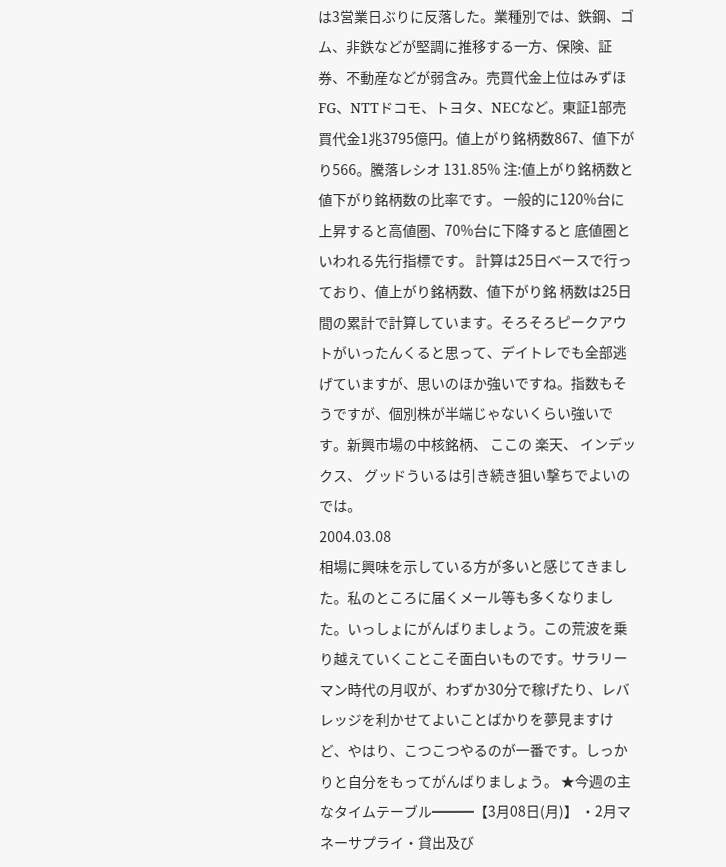は3営業日ぶりに反落した。業種別では、鉄鋼、ゴム、非鉄などが堅調に推移する一方、保険、証券、不動産などが弱含み。売買代金上位はみずほFG、NTTドコモ、トヨタ、NECなど。東証1部売買代金1兆3795億円。値上がり銘柄数867、値下がり566。騰落レシオ 131.85% 注:値上がり銘柄数と値下がり銘柄数の比率です。 一般的に120%台に上昇すると高値圏、70%台に下降すると 底値圏といわれる先行指標です。 計算は25日ベースで行っており、値上がり銘柄数、値下がり銘 柄数は25日間の累計で計算しています。そろそろピークアウトがいったんくると思って、デイトレでも全部逃げていますが、思いのほか強いですね。指数もそうですが、個別株が半端じゃないくらい強いです。新興市場の中核銘柄、 ここの 楽天、 インデックス、 グッドういるは引き続き狙い撃ちでよいのでは。
2004.03.08
相場に興味を示している方が多いと感じてきました。私のところに届くメール等も多くなりました。いっしょにがんばりましょう。この荒波を乗り越えていくことこそ面白いものです。サラリーマン時代の月収が、わずか30分で稼げたり、レバレッジを利かせてよいことばかりを夢見ますけど、やはり、こつこつやるのが一番です。しっかりと自分をもってがんばりましょう。 ★今週の主なタイムテーブル━━━【3月08日(月)】 ・2月マネーサプライ・貸出及び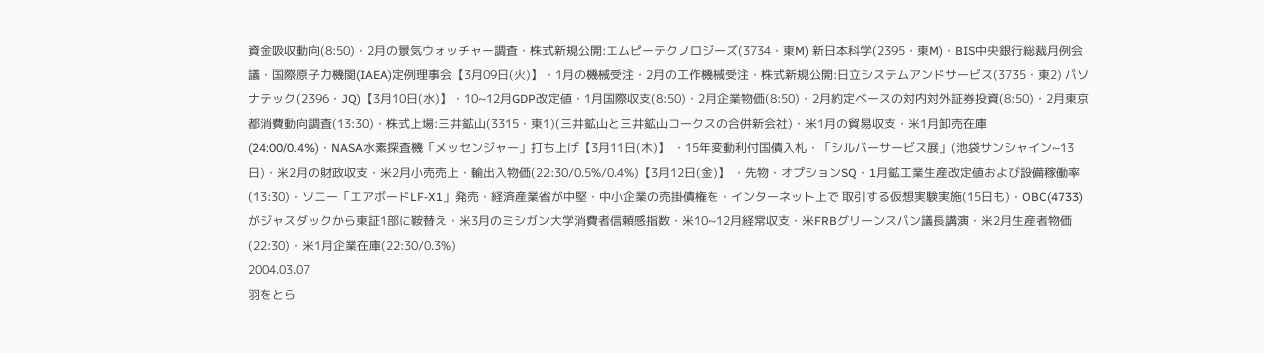資金吸収動向(8:50)・2月の景気ウォッチャー調査・株式新規公開:エムピーテクノロジーズ(3734・東M) 新日本科学(2395・東M)・BIS中央銀行総裁月例会議・国際原子力機関(IAEA)定例理事会【3月09日(火)】・1月の機械受注・2月の工作機械受注・株式新規公開:日立システムアンドサービス(3735・東2) パソナテック(2396・JQ)【3月10日(水)】・10~12月GDP改定値・1月国際収支(8:50)・2月企業物価(8:50)・2月約定ベースの対内対外証券投資(8:50)・2月東京都消費動向調査(13:30)・株式上場:三井鉱山(3315・東1)(三井鉱山と三井鉱山コークスの合併新会社)・米1月の貿易収支・米1月卸売在庫(24:00/0.4%)・NASA水素探査機「メッセンジャー」打ち上げ【3月11日(木)】 ・15年変動利付国債入札・「シルバーサービス展」(池袋サンシャイン~13日)・米2月の財政収支・米2月小売売上・輸出入物価(22:30/0.5%/0.4%)【3月12日(金)】 ・先物・オプションSQ・1月鉱工業生産改定値および設備稼働率(13:30)・ソニー「エアボードLF-X1」発売・経済産業省が中堅・中小企業の売掛債権を・インターネット上で 取引する仮想実験実施(15日も)・OBC(4733)がジャスダックから東証1部に鞍替え・米3月のミシガン大学消費者信頼感指数・米10~12月経常収支・米FRBグリーンスパン議長講演・米2月生産者物価(22:30)・米1月企業在庫(22:30/0.3%)
2004.03.07
羽をとら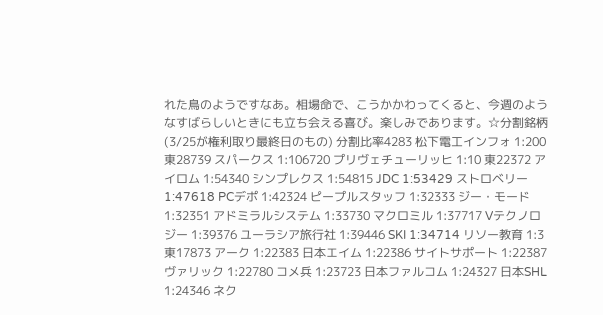れた鳥のようですなあ。相場命で、こうかかわってくると、今週のようなすばらしいときにも立ち会える喜び。楽しみであります。☆分割銘柄(3/25が権利取り最終日のもの) 分割比率4283 松下電工インフォ 1:200 東28739 スパークス 1:106720 プリヴェチューリッヒ 1:10 東22372 アイロム 1:54340 シンプレクス 1:54815 JDC 1:53429 ストロベリー 1:47618 PCデポ 1:42324 ピープルスタッフ 1:32333 ジー・モード 1:32351 アドミラルシステム 1:33730 マクロミル 1:37717 Vテクノロジー 1:39376 ユーラシア旅行社 1:39446 SKI 1:34714 リソー教育 1:3 東17873 アーク 1:22383 日本エイム 1:22386 サイトサポート 1:22387 ヴァリック 1:22780 コメ兵 1:23723 日本ファルコム 1:24327 日本SHL 1:24346 ネク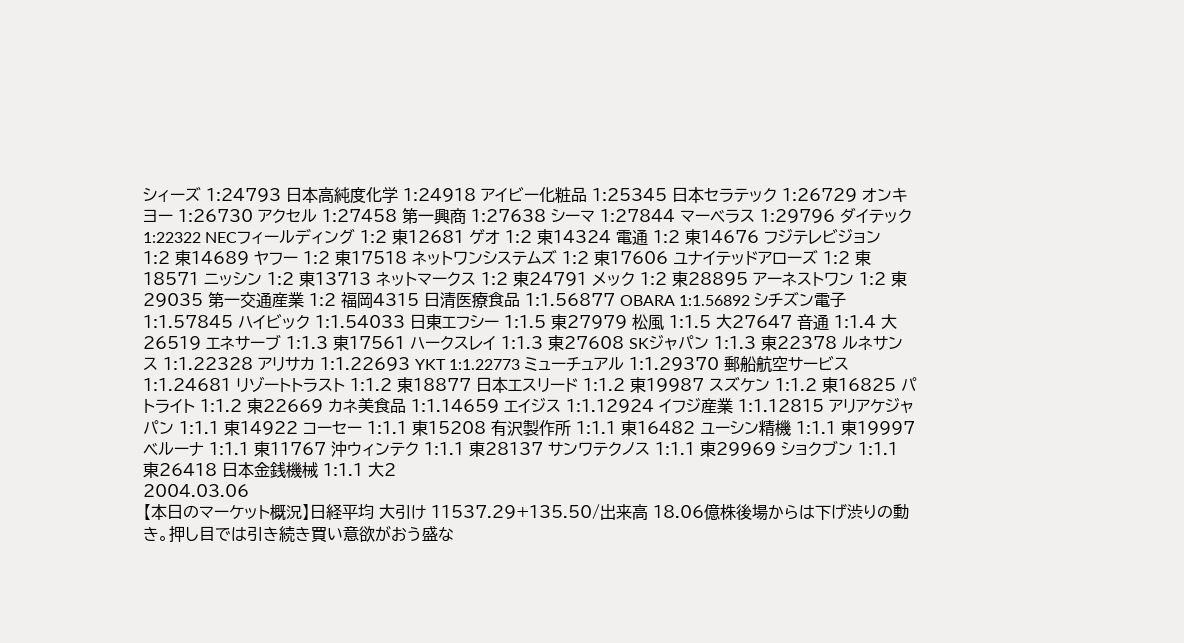シィーズ 1:24793 日本高純度化学 1:24918 アイビー化粧品 1:25345 日本セラテック 1:26729 オンキヨー 1:26730 アクセル 1:27458 第一興商 1:27638 シーマ 1:27844 マーベラス 1:29796 ダイテック 1:22322 NECフィールディング 1:2 東12681 ゲオ 1:2 東14324 電通 1:2 東14676 フジテレビジョン 1:2 東14689 ヤフー 1:2 東17518 ネットワンシステムズ 1:2 東17606 ユナイテッドアローズ 1:2 東18571 ニッシン 1:2 東13713 ネットマークス 1:2 東24791 メック 1:2 東28895 アーネストワン 1:2 東29035 第一交通産業 1:2 福岡4315 日清医療食品 1:1.56877 OBARA 1:1.56892 シチズン電子 1:1.57845 ハイビック 1:1.54033 日東エフシー 1:1.5 東27979 松風 1:1.5 大27647 音通 1:1.4 大26519 エネサーブ 1:1.3 東17561 ハークスレイ 1:1.3 東27608 SKジャパン 1:1.3 東22378 ルネサンス 1:1.22328 アリサカ 1:1.22693 YKT 1:1.22773 ミューチュアル 1:1.29370 郵船航空サービス 1:1.24681 リゾートトラスト 1:1.2 東18877 日本エスリード 1:1.2 東19987 スズケン 1:1.2 東16825 パトライト 1:1.2 東22669 カネ美食品 1:1.14659 エイジス 1:1.12924 イフジ産業 1:1.12815 アリアケジャパン 1:1.1 東14922 コーセー 1:1.1 東15208 有沢製作所 1:1.1 東16482 ユーシン精機 1:1.1 東19997 ベルーナ 1:1.1 東11767 沖ウィンテク 1:1.1 東28137 サンワテクノス 1:1.1 東29969 ショクブン 1:1.1 東26418 日本金銭機械 1:1.1 大2
2004.03.06
【本日のマーケット概況】日経平均 大引け 11537.29+135.50/出来高 18.06億株後場からは下げ渋りの動き。押し目では引き続き買い意欲がおう盛な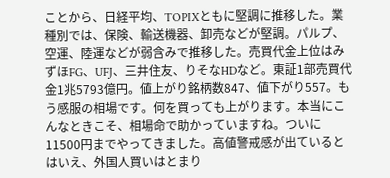ことから、日経平均、TOPIXともに堅調に推移した。業種別では、保険、輸送機器、卸売などが堅調。パルプ、空運、陸運などが弱含みで推移した。売買代金上位はみずほFG、UFJ、三井住友、りそなHDなど。東証1部売買代金1兆5793億円。値上がり銘柄数847、値下がり557。もう感服の相場です。何を買っても上がります。本当にこんなときこそ、相場命で助かっていますね。ついに11500円までやってきました。高値警戒感が出ているとはいえ、外国人買いはとまり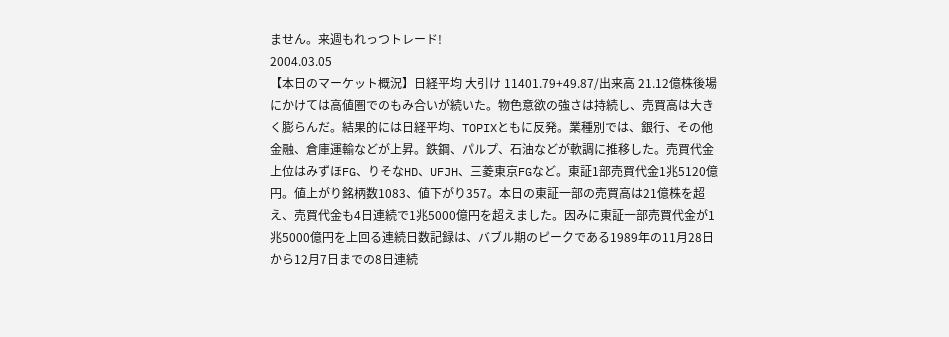ません。来週もれっつトレード!
2004.03.05
【本日のマーケット概況】日経平均 大引け 11401.79+49.87/出来高 21.12億株後場にかけては高値圏でのもみ合いが続いた。物色意欲の強さは持続し、売買高は大きく膨らんだ。結果的には日経平均、TOPIXともに反発。業種別では、銀行、その他金融、倉庫運輸などが上昇。鉄鋼、パルプ、石油などが軟調に推移した。売買代金上位はみずほFG、りそなHD、UFJH、三菱東京FGなど。東証1部売買代金1兆5120億円。値上がり銘柄数1083、値下がり357。本日の東証一部の売買高は21億株を超え、売買代金も4日連続で1兆5000億円を超えました。因みに東証一部売買代金が1兆5000億円を上回る連続日数記録は、バブル期のピークである1989年の11月28日から12月7日までの8日連続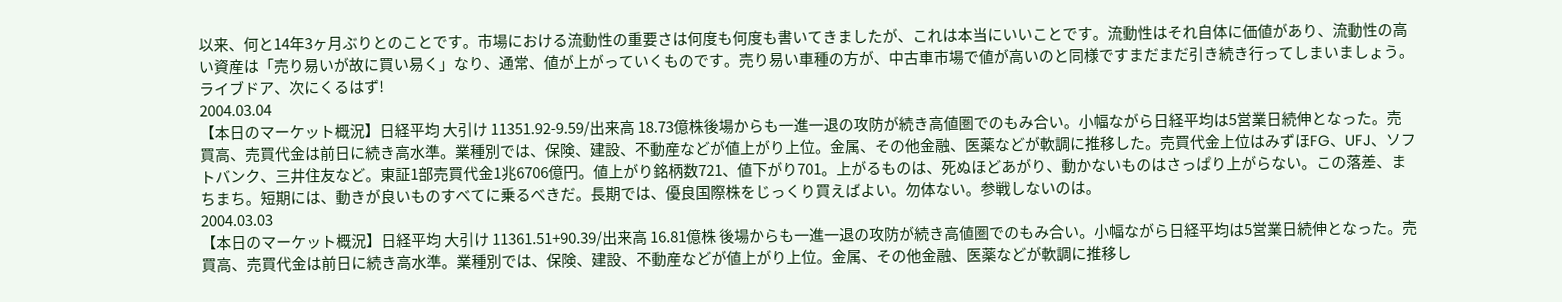以来、何と14年3ヶ月ぶりとのことです。市場における流動性の重要さは何度も何度も書いてきましたが、これは本当にいいことです。流動性はそれ自体に価値があり、流動性の高い資産は「売り易いが故に買い易く」なり、通常、値が上がっていくものです。売り易い車種の方が、中古車市場で値が高いのと同様ですまだまだ引き続き行ってしまいましょう。ライブドア、次にくるはず!
2004.03.04
【本日のマーケット概況】日経平均 大引け 11351.92-9.59/出来高 18.73億株後場からも一進一退の攻防が続き高値圏でのもみ合い。小幅ながら日経平均は5営業日続伸となった。売買高、売買代金は前日に続き高水準。業種別では、保険、建設、不動産などが値上がり上位。金属、その他金融、医薬などが軟調に推移した。売買代金上位はみずほFG、UFJ、ソフトバンク、三井住友など。東証1部売買代金1兆6706億円。値上がり銘柄数721、値下がり701。上がるものは、死ぬほどあがり、動かないものはさっぱり上がらない。この落差、まちまち。短期には、動きが良いものすべてに乗るべきだ。長期では、優良国際株をじっくり買えばよい。勿体ない。参戦しないのは。
2004.03.03
【本日のマーケット概況】日経平均 大引け 11361.51+90.39/出来高 16.81億株 後場からも一進一退の攻防が続き高値圏でのもみ合い。小幅ながら日経平均は5営業日続伸となった。売買高、売買代金は前日に続き高水準。業種別では、保険、建設、不動産などが値上がり上位。金属、その他金融、医薬などが軟調に推移し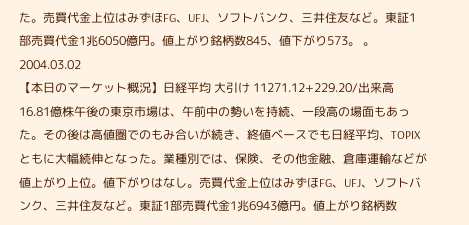た。売買代金上位はみずほFG、UFJ、ソフトバンク、三井住友など。東証1部売買代金1兆6050億円。値上がり銘柄数845、値下がり573。 。
2004.03.02
【本日のマーケット概況】日経平均 大引け 11271.12+229.20/出来高 16.81億株午後の東京市場は、午前中の勢いを持続、一段高の場面もあった。その後は高値圏でのもみ合いが続き、終値ベースでも日経平均、TOPIXともに大幅続伸となった。業種別では、保険、その他金融、倉庫運輸などが値上がり上位。値下がりはなし。売買代金上位はみずほFG、UFJ、ソフトバンク、三井住友など。東証1部売買代金1兆6943億円。値上がり銘柄数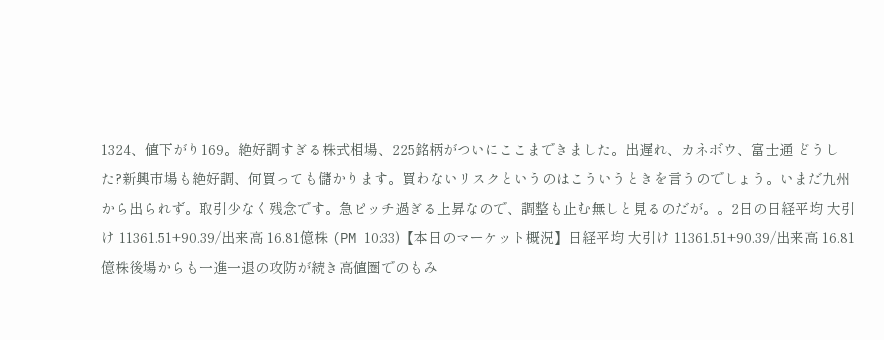1324、値下がり169。絶好調すぎる株式相場、225銘柄がついにここまできました。出遅れ、カネボウ、富士通 どうした?新興市場も絶好調、何買っても儲かります。買わないリスクというのはこういうときを言うのでしょう。いまだ九州から出られず。取引少なく残念です。急ピッチ過ぎる上昇なので、調整も止む無しと見るのだが。。2日の日経平均 大引け 11361.51+90.39/出来高 16.81億株 (PM 10:33)【本日のマーケット概況】日経平均 大引け 11361.51+90.39/出来高 16.81億株後場からも一進一退の攻防が続き高値圏でのもみ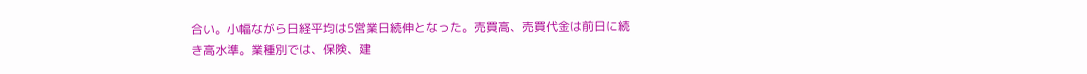合い。小幅ながら日経平均は5営業日続伸となった。売買高、売買代金は前日に続き高水準。業種別では、保険、建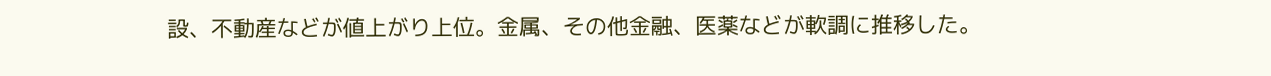設、不動産などが値上がり上位。金属、その他金融、医薬などが軟調に推移した。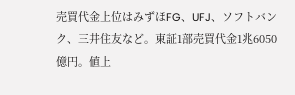売買代金上位はみずほFG、UFJ、ソフトバンク、三井住友など。東証1部売買代金1兆6050億円。値上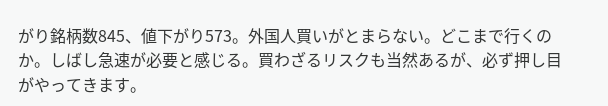がり銘柄数845、値下がり573。外国人買いがとまらない。どこまで行くのか。しばし急速が必要と感じる。買わざるリスクも当然あるが、必ず押し目がやってきます。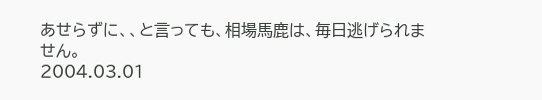あせらずに、、と言っても、相場馬鹿は、毎日逃げられません。
2004.03.01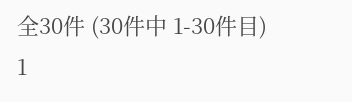全30件 (30件中 1-30件目)
1